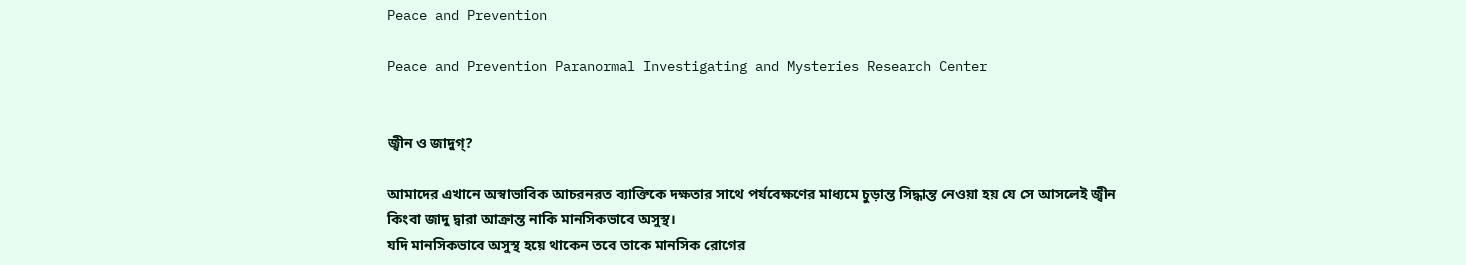Peace and Prevention

Peace and Prevention Paranormal Investigating and Mysteries Research Center


জ্বীন ও জাদুগ্?

আমাদের এখানে অস্বাভাবিক আচরনরত ব্যাক্তিকে দক্ষতার সাথে পর্যবেক্ষণের মাধ্যমে চুড়ান্ত সিদ্ধান্ত নেওয়া হয় যে সে আসলেই জ্বীন কিংবা জাদু দ্বারা আক্রান্ত নাকি মানসিকভাবে অসুস্থ।
যদি মানসিকভাবে অসুস্থ হয়ে থাকেন তবে তাকে মানসিক রোগের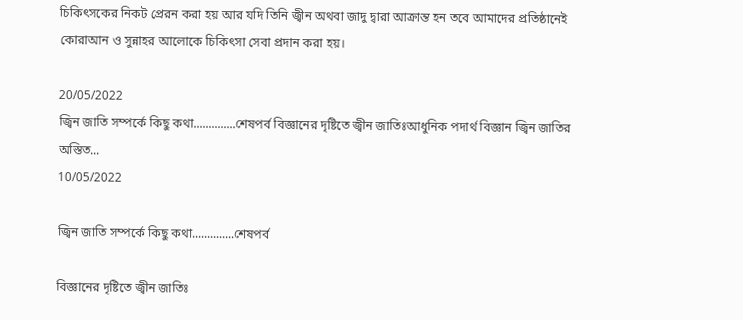চিকিৎসকের নিকট প্রেরন করা হয় আর যদি তিনি জ্বীন অথবা জাদু দ্বারা আক্রান্ত হন তবে আমাদের প্রতিষ্ঠানেই কোরাআন ও সুন্নাহর আলোকে চিকিৎসা সেবা প্রদান করা হয়।

20/05/2022
জ্বিন জাতি সম্পর্কে কিছু কথা..............শেষপর্ব বিজ্ঞানের দৃষ্টিতে জ্বীন জাতিঃআধুনিক পদার্থ বিজ্ঞান জ্বিন জাতির অস্তিত...
10/05/2022

জ্বিন জাতি সম্পর্কে কিছু কথা..............শেষপর্ব

বিজ্ঞানের দৃষ্টিতে জ্বীন জাতিঃ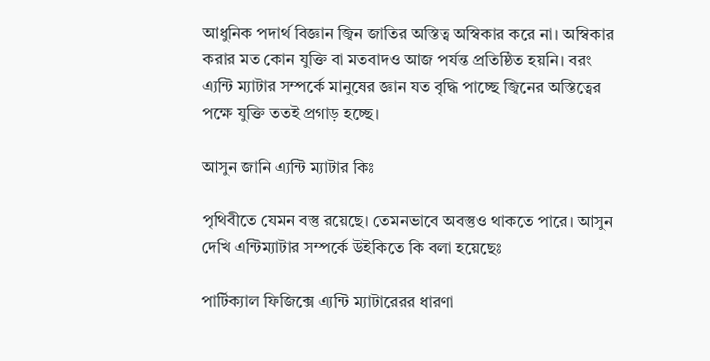আধুনিক পদার্থ বিজ্ঞান জ্বিন জাতির অস্তিত্ব অস্বিকার করে না। অস্বিকার করার মত কোন যুক্তি বা মতবাদও আজ পর্যন্ত প্রতিষ্ঠিত হয়নি। বরং এ্যন্টি ম্যাটার সম্পর্কে মানুষের জ্ঞান যত বৃদ্ধি পাচ্ছে জ্বিনের অস্তিত্বের পক্ষে যুক্তি ততই প্রগাড় হচ্ছে।

আসুন জানি এ্যন্টি ম্যাটার কিঃ

পৃথিবীতে যেমন বস্তু রয়েছে। তেমনভাবে অবস্তুও থাকতে পারে। আসুন দেখি এন্টিম্যাটার সম্পর্কে উইকিতে কি বলা হয়েছেঃ

পার্টিক্যাল ফিজিক্সে এ্যন্টি ম্যাটারেরর ধারণা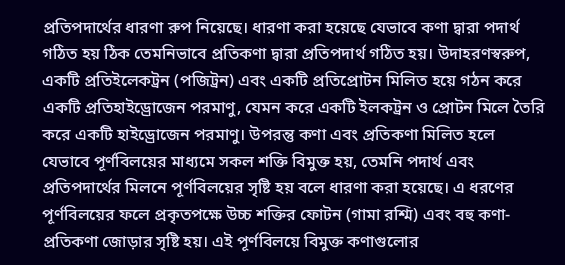প্রতিপদার্থের ধারণা রুপ নিয়েছে। ধারণা করা হয়েছে যেভাবে কণা দ্বারা পদার্থ গঠিত হয় ঠিক তেমনিভাবে প্রতিকণা দ্বারা প্রতিপদার্থ গঠিত হয়। উদাহরণস্বরুপ, একটি প্রতিইলেকট্রন (পজিট্রন) এবং একটি প্রতিপ্রোটন মিলিত হয়ে গঠন করে একটি প্রতিহাইড্রোজেন পরমাণু, যেমন করে একটি ইলকট্রন ও প্রোটন মিলে তৈরি করে একটি হাইড্রোজেন পরমাণু। উপরন্তু কণা এবং প্রতিকণা মিলিত হলে যেভাবে পূর্ণবিলয়ের মাধ্যমে সকল শক্তি বিমুক্ত হয়, তেমনি পদার্থ এবং প্রতিপদার্থের মিলনে পূর্ণবিলয়ের সৃষ্টি হয় বলে ধারণা করা হয়েছে। এ ধরণের পূর্ণবিলয়ের ফলে প্রকৃতপক্ষে উচ্চ শক্তির ফোটন (গামা রশ্মি) এবং বহু কণা-প্রতিকণা জোড়ার সৃষ্টি হয়। এই পূর্ণবিলয়ে বিমুক্ত কণাগুলোর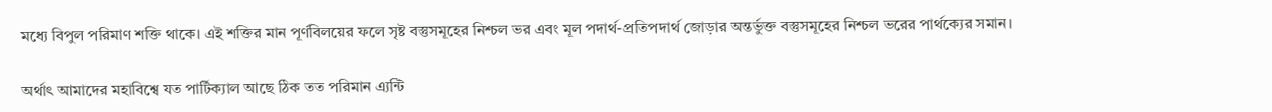মধ্যে বিপুল পরিমাণ শক্তি থাকে। এই শক্তির মান পূর্ণবিলয়ের ফলে সৃষ্ট বস্তুসমূহের নিশ্চল ভর এবং মূল পদার্থ-প্রতিপদার্থ জোড়ার অন্তর্ভুক্ত বস্তুসমূহের নিশ্চল ভরের পার্থক্যের সমান।

অর্থাৎ আমাদের মহাবিশ্বে যত পার্টিক্যাল আছে ঠিক তত পরিমান এ্যন্টি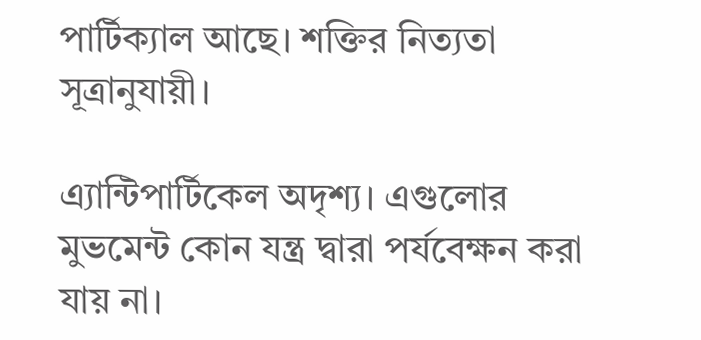পার্টিক্যাল আছে। শক্তির নিত্যতা সূত্রানুযায়ী।

এ্যান্টিপার্টিকেল অদৃশ্য। এগুলোর মুভমেন্ট কোন যন্ত্র দ্বারা পর্যবেক্ষন করা যায় না।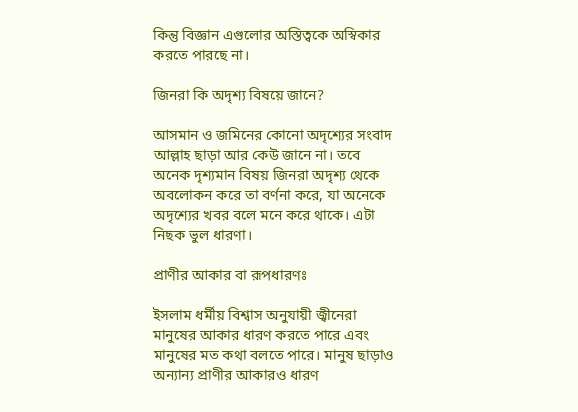কিন্তু বিজ্ঞান এগুলোর অস্তিত্বকে অস্বিকার করতে পারছে না।

জিনরা কি অদৃশ্য বিষয়ে জানে?

আসমান ও জমিনের কোনো অদৃশ্যের সংবাদ আল্লাহ ছাড়া আর কেউ জানে না। তবে অনেক দৃশ্যমান বিষয় জিনরা অদৃশ্য থেকে অবলোকন করে তা বর্ণনা করে, যা অনেকে অদৃশ্যের খবর বলে মনে করে থাকে। এটা নিছক ভুল ধারণা।

প্রাণীর আকার বা রূপধারণঃ

ইসলাম ধর্মীয় বিশ্বাস অনুযায়ী জ্বীনেরা মানুষের আকার ধারণ করতে পারে এবং মানুষের মত কথা বলতে পারে। মানুষ ছাড়াও অন্যান্য প্রাণীর আকারও ধারণ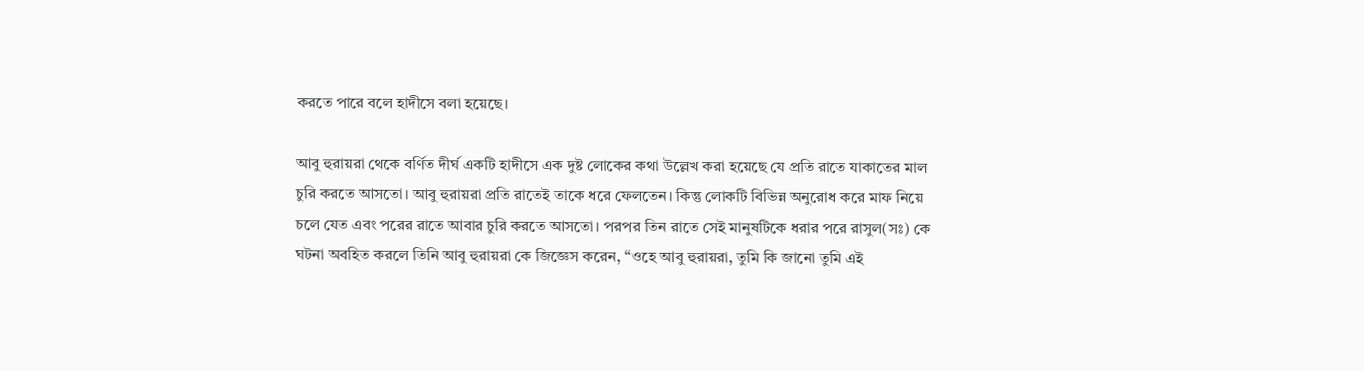করতে পারে বলে হাদীসে বলা হয়েছে।

আবু হুরায়রা থেকে বর্ণিত দীর্ঘ একটি হাদীসে এক দুষ্ট লোকের কথা উল্লেখ করা হয়েছে যে প্রতি রাতে যাকাতের মাল চুরি করতে আসতো। আবু হুরায়রা প্রতি রাতেই তাকে ধরে ফেলতেন। কিন্তু লোকটি বিভিন্ন অনুরোধ করে মাফ নিয়ে চলে যেত এবং পরের রাতে আবার চুরি করতে আসতো। পরপর তিন রাতে সেই মানুষটিকে ধরার পরে রাসুল(সঃ) কে ঘটনা অবহিত করলে তিনি আবু হুরায়রা কে জিজ্ঞেস করেন, “ওহে আবু হুরায়রা, তুমি কি জানো তুমি এই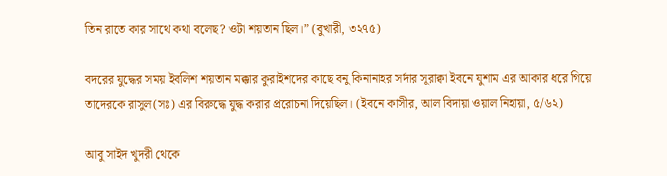তিন রাতে কার সাথে কথা বলেছ? ওটা শয়তান ছিল।” (বুখারী, ৩২৭৫)

বদরের যুদ্ধের সময় ইবলিশ শয়তান মক্কার কুরাইশদের কাছে বনু কিনানাহর সর্দার সূরাক্বা ইবনে যুশাম এর আকার ধরে গিয়ে তাদেরকে রাসুল(সঃ) এর বিরুদ্ধে যুদ্ধ করার প্ররোচনা দিয়েছিল। (ইবনে কাসীর, আল বিদায়া ওয়াল নিহায়া, ৫/৬২)

আবু সাইদ খুদরী থেকে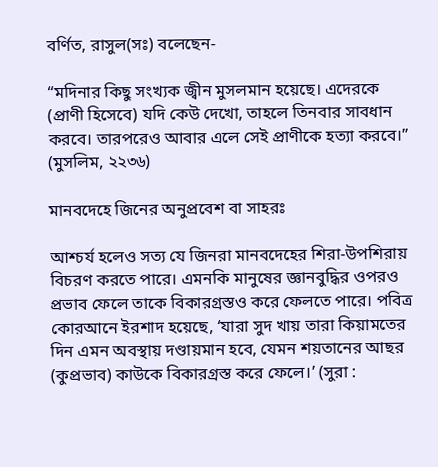বর্ণিত, রাসুল(সঃ) বলেছেন-

“মদিনার কিছু সংখ্যক জ্বীন মুসলমান হয়েছে। এদেরকে (প্রাণী হিসেবে) যদি কেউ দেখো, তাহলে তিনবার সাবধান করবে। তারপরেও আবার এলে সেই প্রাণীকে হত্যা করবে।” (মুসলিম, ২২৩৬)

মানবদেহে জিনের অনুপ্রবেশ বা সাহরঃ

আশ্চর্য হলেও সত্য যে জিনরা মানবদেহের শিরা-উপশিরায় বিচরণ করতে পারে। এমনকি মানুষের জ্ঞানবুদ্ধির ওপরও প্রভাব ফেলে তাকে বিকারগ্রস্তও করে ফেলতে পারে। পবিত্র কোরআনে ইরশাদ হয়েছে, ‘যারা সুদ খায় তারা কিয়ামতের দিন এমন অবস্থায় দণ্ডায়মান হবে, যেমন শয়তানের আছর (কুপ্রভাব) কাউকে বিকারগ্রস্ত করে ফেলে।’ (সুরা :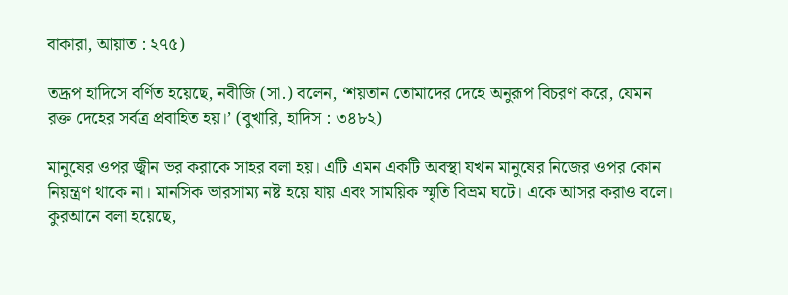বাকারা, আয়াত : ২৭৫)

তদ্রূপ হাদিসে বর্ণিত হয়েছে, নবীজি (সা.) বলেন, ‘শয়তান তোমাদের দেহে অনুরূপ বিচরণ করে, যেমন রক্ত দেহের সর্বত্র প্রবাহিত হয়।’ (বুখারি, হাদিস : ৩৪৮২)

মানুষের ওপর জ্বীন ভর করাকে সাহর বলা হয়। এটি এমন একটি অবস্থা যখন মানুষের নিজের ওপর কোন নিয়ন্ত্রণ থাকে না। মানসিক ভারসাম্য নষ্ট হয়ে যায় এবং সাময়িক স্মৃতি বিভ্রম ঘটে। একে আসর করাও বলে। কুরআনে বলা হয়েছে,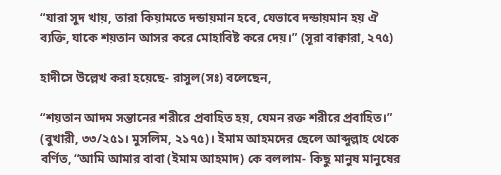“যারা সুদ খায়, তারা কিয়ামতে দন্ডায়মান হবে, যেভাবে দন্ডায়মান হয় ঐ ব্যক্তি, যাকে শয়তান আসর করে মোহাবিষ্ট করে দেয়।” (সূরা বাক্বারা, ২৭৫)

হাদীসে উল্লেখ করা হয়েছে- রাসুল(সঃ) বলেছেন,

“শয়তান আদম সন্তানের শরীরে প্রবাহিত হয়, যেমন রক্ত শরীরে প্রবাহিত।” (বুখারী, ৩৩/২৫১। মুসলিম, ২১৭৫)। ইমাম আহমদের ছেলে আব্দুল্লাহ থেকে বর্ণিত, “আমি আমার বাবা (ইমাম আহমাদ) কে বললাম- কিছু মানুষ মানুষের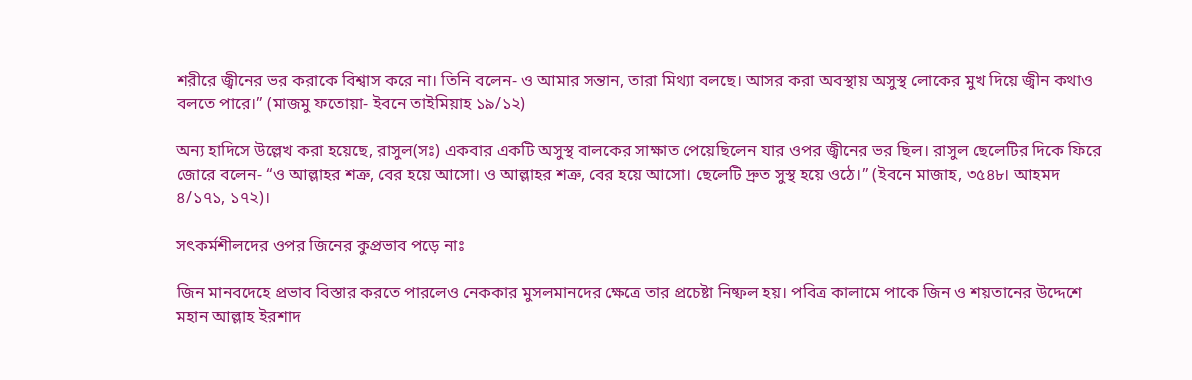শরীরে জ্বীনের ভর করাকে বিশ্বাস করে না। তিনি বলেন- ও আমার সন্তান, তারা মিথ্যা বলছে। আসর করা অবস্থায় অসুস্থ লোকের মুখ দিয়ে জ্বীন কথাও বলতে পারে।” (মাজমু ফতোয়া- ইবনে তাইমিয়াহ ১৯/১২)

অন্য হাদিসে উল্লেখ করা হয়েছে, রাসুল(সঃ) একবার একটি অসুস্থ বালকের সাক্ষাত পেয়েছিলেন যার ওপর জ্বীনের ভর ছিল। রাসুল ছেলেটির দিকে ফিরে জোরে বলেন- “ও আল্লাহর শত্রু, বের হয়ে আসো। ও আল্লাহর শত্রু, বের হয়ে আসো। ছেলেটি দ্রুত সুস্থ হয়ে ওঠে।” (ইবনে মাজাহ, ৩৫৪৮। আহমদ ৪/১৭১, ১৭২)।

সৎকর্মশীলদের ওপর জিনের কুপ্রভাব পড়ে নাঃ

জিন মানবদেহে প্রভাব বিস্তার করতে পারলেও নেককার মুসলমানদের ক্ষেত্রে তার প্রচেষ্টা নিষ্ফল হয়। পবিত্র কালামে পাকে জিন ও শয়তানের উদ্দেশে মহান আল্লাহ ইরশাদ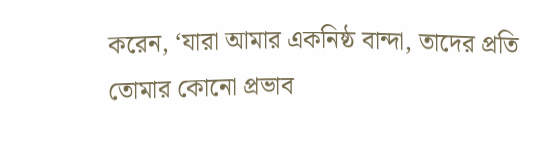করেন, ‘যারা আমার একনিষ্ঠ বান্দা, তাদের প্রতি তোমার কোনো প্রভাব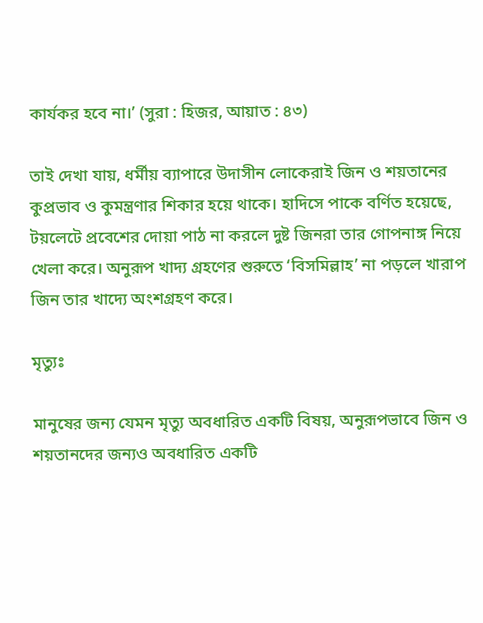কার্যকর হবে না।’ (সুরা : হিজর, আয়াত : ৪৩)

তাই দেখা যায়, ধর্মীয় ব্যাপারে উদাসীন লোকেরাই জিন ও শয়তানের কুপ্রভাব ও কুমন্ত্রণার শিকার হয়ে থাকে। হাদিসে পাকে বর্ণিত হয়েছে, টয়লেটে প্রবেশের দোয়া পাঠ না করলে দুষ্ট জিনরা তার গোপনাঙ্গ নিয়ে খেলা করে। অনুরূপ খাদ্য গ্রহণের শুরুতে ‘বিসমিল্লাহ’ না পড়লে খারাপ জিন তার খাদ্যে অংশগ্রহণ করে।

মৃত্যুঃ

মানুষের জন্য যেমন মৃত্যু অবধারিত একটি বিষয়, অনুরূপভাবে জিন ও শয়তানদের জন্যও অবধারিত একটি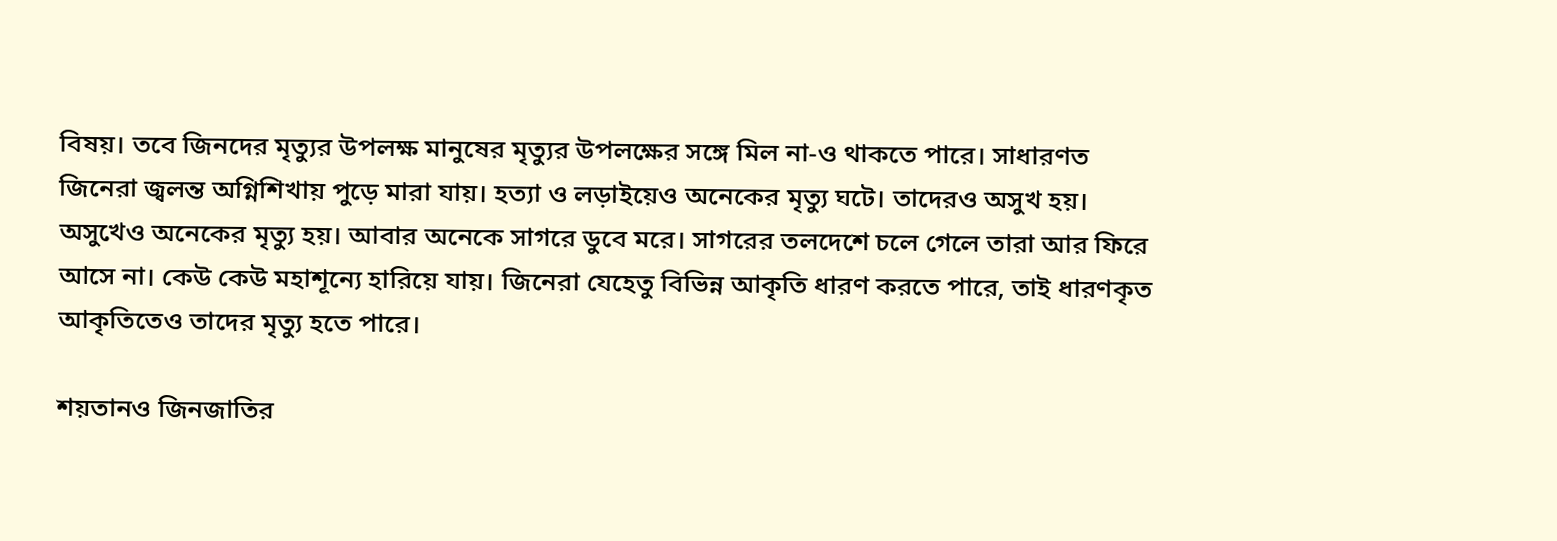বিষয়। তবে জিনদের মৃত্যুর উপলক্ষ মানুষের মৃত্যুর উপলক্ষের সঙ্গে মিল না-ও থাকতে পারে। সাধারণত জিনেরা জ্বলন্ত অগ্নিশিখায় পুড়ে মারা যায়। হত্যা ও লড়াইয়েও অনেকের মৃত্যু ঘটে। তাদেরও অসুখ হয়। অসুখেও অনেকের মৃত্যু হয়। আবার অনেকে সাগরে ডুবে মরে। সাগরের তলদেশে চলে গেলে তারা আর ফিরে আসে না। কেউ কেউ মহাশূন্যে হারিয়ে যায়। জিনেরা যেহেতু বিভিন্ন আকৃতি ধারণ করতে পারে, তাই ধারণকৃত আকৃতিতেও তাদের মৃত্যু হতে পারে।

শয়তানও জিনজাতির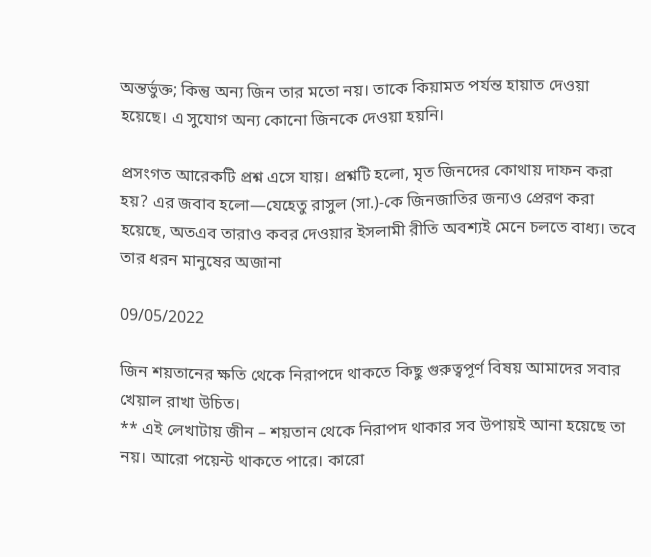অন্তর্ভুক্ত; কিন্তু অন্য জিন তার মতো নয়। তাকে কিয়ামত পর্যন্ত হায়াত দেওয়া হয়েছে। এ সুযোগ অন্য কোনো জিনকে দেওয়া হয়নি।

প্রসংগত আরেকটি প্রশ্ন এসে যায়। প্রশ্নটি হলো, মৃত জিনদের কোথায় দাফন করা হয়? এর জবাব হলো—যেহেতু রাসুল (সা.)-কে জিনজাতির জন্যও প্রেরণ করা হয়েছে, অতএব তারাও কবর দেওয়ার ইসলামী রীতি অবশ্যই মেনে চলতে বাধ্য। তবে তার ধরন মানুষের অজানা

09/05/2022

জিন শয়তানের ক্ষতি থেকে নিরাপদে থাকতে কিছু গুরুত্বপূর্ণ বিষয় আমাদের সবার খেয়াল রাখা উচিত।
** এই লেখাটায় জীন – শয়তান থেকে নিরাপদ থাকার সব উপায়ই আনা হয়েছে তা নয়। আরো পয়েন্ট থাকতে পারে। কারো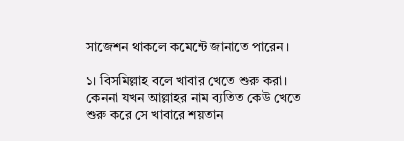সাজেশন থাকলে কমেন্টে জানাতে পারেন।

১। বিসমিল্লাহ বলে খাবার খেতে শুরু করা। কেননা যখন আল্লাহর নাম ব্যতিত কেউ খেতে শুরু করে সে খাবারে শয়তান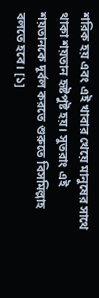শরিক হয় এবং এই খাবার খেয়ে মানুষের সাথে থাকা শয়তান হৃষ্টপুষ্ট হয়। সুতরাং এই শয়তানকে দূর্বল করতে শুরুতে বিসমিল্লাহ বলতে হবে। [১]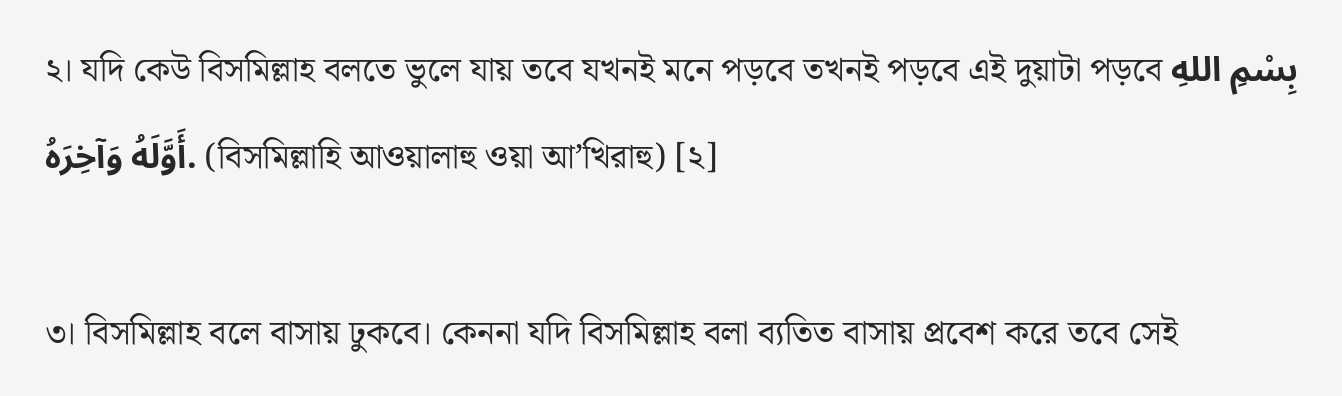২। যদি কেউ বিসমিল্লাহ বলতে ভুলে যায় তবে যখনই মনে পড়বে তখনই পড়বে এই দুয়াটা পড়বে بِسْمِ اللهِ أَوَّلَهُ وَآخِرَهُ. (বিসমিল্লাহি আওয়ালাহু ওয়া আ’খিরাহু) [২]

৩। বিসমিল্লাহ বলে বাসায় ঢুকবে। কেননা যদি বিসমিল্লাহ বলা ব্যতিত বাসায় প্রবেশ করে তবে সেই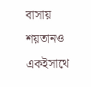বাসায় শয়তানও একইসাথে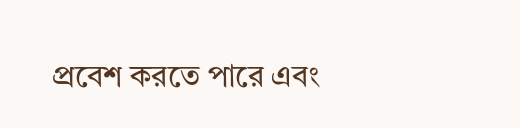প্রবেশ করতে পারে এবং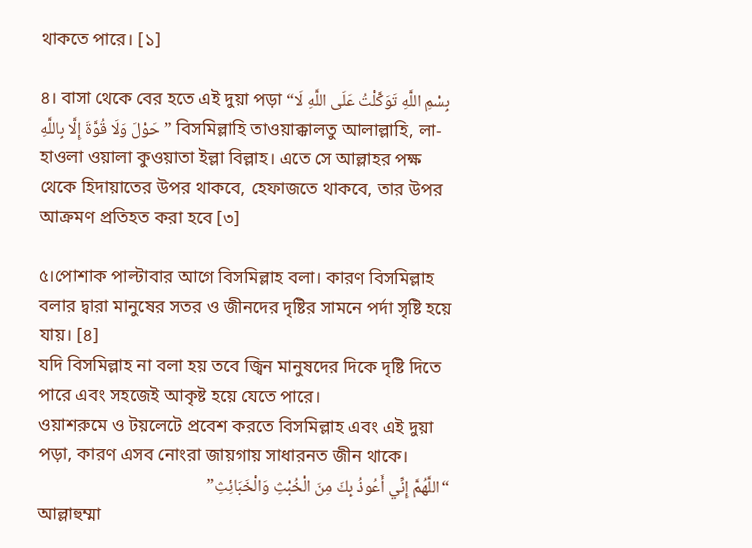থাকতে পারে। [১]

৪। বাসা থেকে বের হতে এই দুয়া পড়া “بِسْمِ اللَّهِ تَوَكَّلْتُ عَلَى اللَّهِ لَا حَوْلَ وَلَا قُوَّةَ إِلَّا بِاللَّهِ” বিসমিল্লাহি তাওয়াক্কালতু আলাল্লাহি, লা-হাওলা ওয়ালা কুওয়াতা ইল্লা বিল্লাহ। এতে সে আল্লাহর পক্ষ থেকে হিদায়াতের উপর থাকবে, হেফাজতে থাকবে, তার উপর আক্রমণ প্রতিহত করা হবে [৩]

৫।পোশাক পাল্টাবার আগে বিসমিল্লাহ বলা। কারণ বিসমিল্লাহ বলার দ্বারা মানুষের সতর ও জীনদের দৃষ্টির সামনে পর্দা সৃষ্টি হয়ে যায়। [৪]
যদি বিসমিল্লাহ না বলা হয় তবে জ্বিন মানুষদের দিকে দৃষ্টি দিতে পারে এবং সহজেই আকৃষ্ট হয়ে যেতে পারে।
ওয়াশরুমে ও টয়লেটে প্রবেশ করতে বিসমিল্লাহ এবং এই দুয়া পড়া, কারণ এসব নোংরা জায়গায় সাধারনত জীন থাকে।
“اللَّهُمَّ إِنِّي أَعُوذُ بِكَ مِنَ الْخُبْثِ وَالْخَبَائِثِ”
আল্লাহুম্মা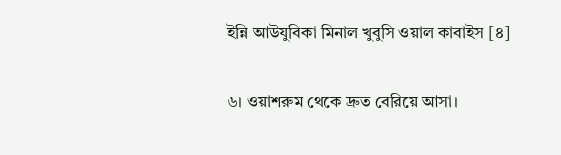ইন্নি আউযুবিকা মিনাল খুবুসি ওয়াল কাবাইস [৪]

৬। ওয়াশরুম থেকে দ্রুত বেরিয়ে আসা।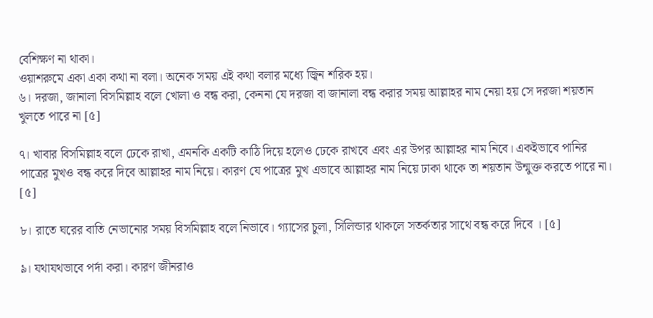বেশিক্ষণ না থাকা।
ওয়াশরুমে একা একা কথা না বলা। অনেক সময় এই কথা বলার মধ্যে জ্বিন শরিক হয়।
৬। দরজা, জানালা বিসমিল্লাহ বলে খোলা ও বন্ধ করা, কেননা যে দরজা বা জানালা বন্ধ করার সময় আল্লাহর নাম নেয়া হয় সে দরজা শয়তান খুলতে পারে না [৫]

৭। খাবার বিসমিল্লাহ বলে ঢেকে রাখা, এমনকি একটি কাঠি দিয়ে হলেও ঢেকে রাখবে এবং এর উপর আল্লাহর নাম নিবে। একইভাবে পানির পাত্রের মুখও বন্ধ করে দিবে আল্লাহর নাম নিয়ে। কারণ যে পাত্রের মুখ এভাবে আল্লাহর নাম নিয়ে ঢাকা থাকে তা শয়তান উন্মুক্ত করতে পারে না। [৫]

৮। রাতে ঘরের বাতি নেভানোর সময় বিসমিল্লাহ বলে নিভাবে। গ্যাসের চুলা, সিলিন্ডার থাকলে সতর্কতার সাথে বন্ধ করে দিবে । [৫]

৯। যথাযথভাবে পর্দা করা। কারণ জীনরাও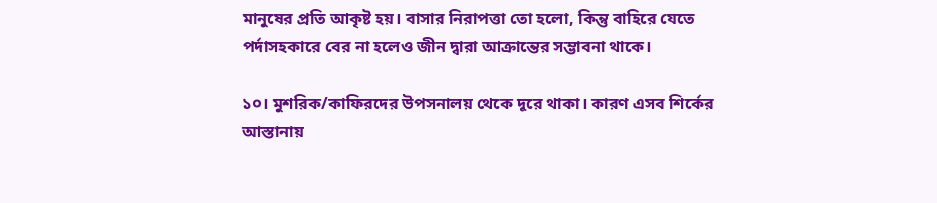মানুষের প্রতি আকৃষ্ট হয়। বাসার নিরাপত্তা তো হলো, কিন্তু বাহিরে যেতে পর্দাসহকারে বের না হলেও জীন দ্বারা আক্রান্তের সম্ভাবনা থাকে।

১০। মুশরিক/কাফিরদের উপসনালয় থেকে দূরে থাকা। কারণ এসব শির্কের আস্তানায়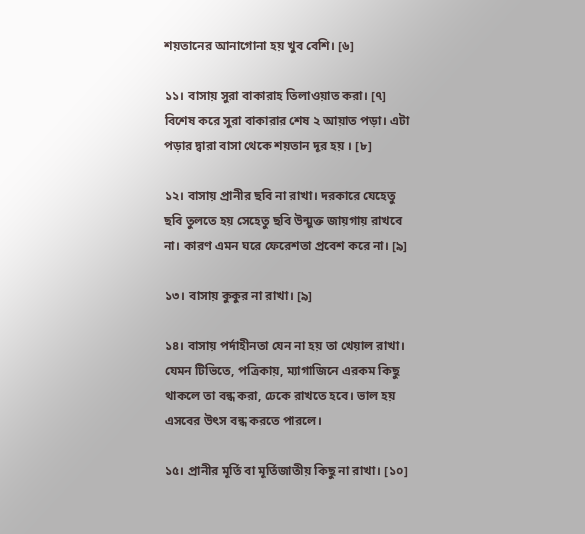শয়তানের আনাগোনা হয় খুব বেশি। [৬]

১১। বাসায় সুরা বাকারাহ তিলাওয়াত করা। [৭] বিশেষ করে সুরা বাকারার শেষ ২ আয়াত পড়া। এটা পড়ার দ্বারা বাসা থেকে শয়তান দূর হয় । [৮]

১২। বাসায় প্রানীর ছবি না রাখা। দরকারে যেহেতু ছবি তুলতে হয় সেহেতু ছবি উন্মুক্ত জায়গায় রাখবে না। কারণ এমন ঘরে ফেরেশতা প্রবেশ করে না। [৯]

১৩। বাসায় কুকুর না রাখা। [৯]

১৪। বাসায় পর্দাহীনতা যেন না হয় তা খেয়াল রাখা। যেমন টিভিতে, পত্রিকায়, ম্যাগাজিনে এরকম কিছু থাকলে তা বন্ধ করা, ঢেকে রাখতে হবে। ভাল হয় এসবের উৎস বন্ধ করতে পারলে।

১৫। প্রানীর মূর্তি বা মূর্তিজাতীয় কিছু না রাখা। [১০]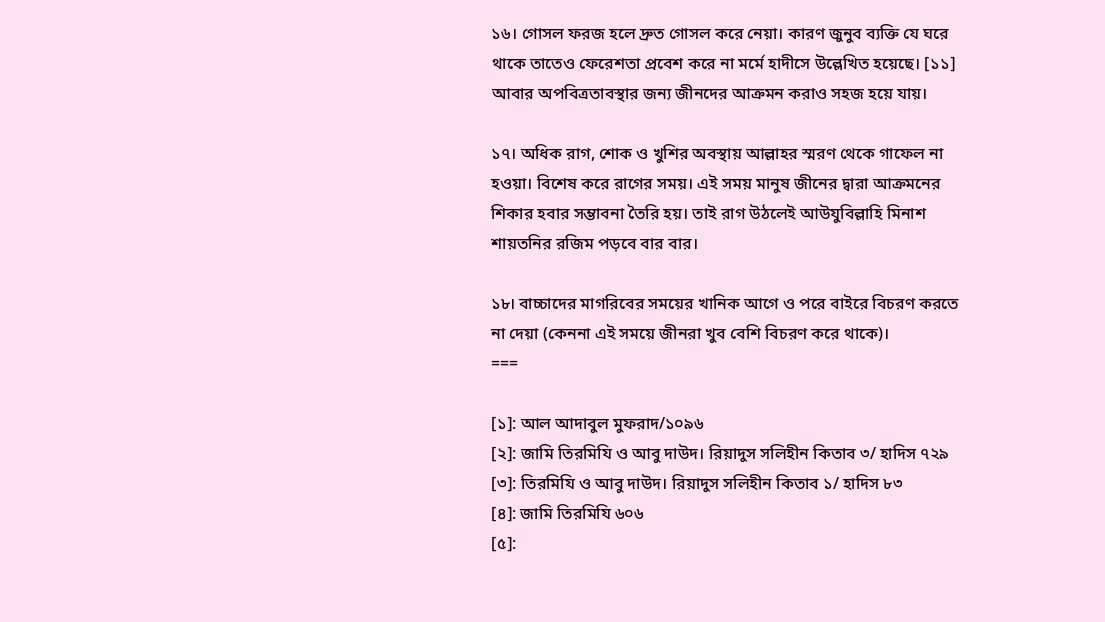১৬। গোসল ফরজ হলে দ্রুত গোসল করে নেয়া। কারণ জুনুব ব্যক্তি যে ঘরে থাকে তাতেও ফেরেশতা প্রবেশ করে না মর্মে হাদীসে উল্লেখিত হয়েছে। [১১] আবার অপবিত্রতাবস্থার জন্য জীনদের আক্রমন করাও সহজ হয়ে যায়।

১৭। অধিক রাগ, শোক ও খুশির অবস্থায় আল্লাহর স্মরণ থেকে গাফেল না হওয়া। বিশেষ করে রাগের সময়। এই সময় মানুষ জীনের দ্বারা আক্রমনের শিকার হবার সম্ভাবনা তৈরি হয়। তাই রাগ উঠলেই আউযুবিল্লাহি মিনাশ শায়তনির রজিম পড়বে বার বার।

১৮। বাচ্চাদের মাগরিবের সময়ের খানিক আগে ও পরে বাইরে বিচরণ করতে না দেয়া (কেননা এই সময়ে জীনরা খুব বেশি বিচরণ করে থাকে)।
===

[১]: আল আদাবুল মুফরাদ/১০৯৬
[২]: জামি তিরমিযি ও আবু দাউদ। রিয়াদুস সলিহীন কিতাব ৩/ হাদিস ৭২৯
[৩]: তিরমিযি ও আবু দাউদ। রিয়াদুস সলিহীন কিতাব ১/ হাদিস ৮৩
[৪]: জামি তিরমিযি ৬০৬
[৫]: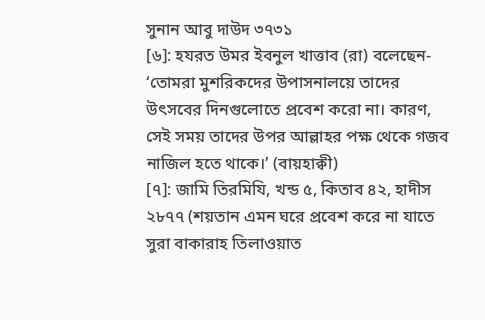সুনান আবু দাউদ ৩৭৩১
[৬]: হযরত উমর ইবনুল খাত্তাব (রা) বলেছেন- ‘তোমরা মুশরিকদের উপাসনালয়ে তাদের উৎসবের দিনগুলোতে প্রবেশ করো না। কারণ, সেই সময় তাদের উপর আল্লাহর পক্ষ থেকে গজব নাজিল হতে থাকে।’ (বায়হাক্বী)
[৭]: জামি তিরমিযি, খন্ড ৫, কিতাব ৪২, হাদীস ২৮৭৭ (শয়তান এমন ঘরে প্রবেশ করে না যাতে সুরা বাকারাহ তিলাওয়াত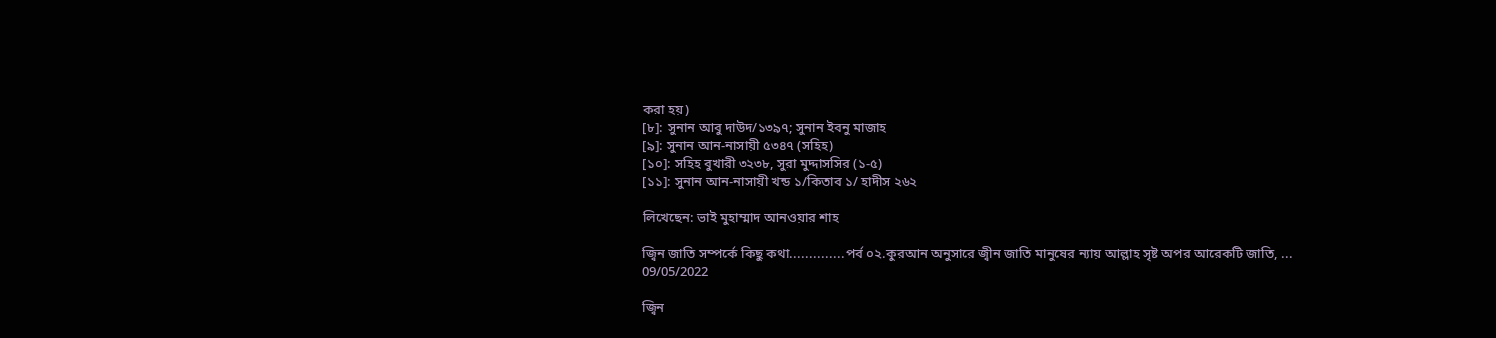করা হয়)
[৮]: সুনান আবু দাউদ/১৩৯৭; সুনান ইবনু মাজাহ
[৯]: সুনান আন-নাসায়ী ৫৩৪৭ (সহিহ)
[১০]: সহিহ বুখারী ৩২৩৮, সুরা মুদ্দাসসির (১-৫)
[১১]: সুনান আন-নাসায়ী খন্ড ১/কিতাব ১/ হাদীস ২৬২

লিখেছেন: ভাই মুহাম্মাদ আনওয়ার শাহ

জ্বিন জাতি সম্পর্কে কিছু কথা..............পর্ব ০২.কুরআন অনুসারে জ্বীন জাতি মানুষের ন্যায় আল্লাহ সৃষ্ট অপর আরেকটি জাতি, ...
09/05/2022

জ্বিন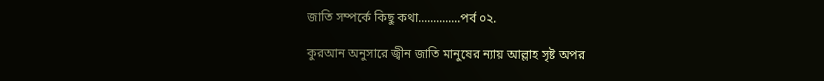জাতি সম্পর্কে কিছু কথা..............পর্ব ০২.

কুরআন অনুসারে জ্বীন জাতি মানুষের ন্যায় আল্লাহ সৃষ্ট অপর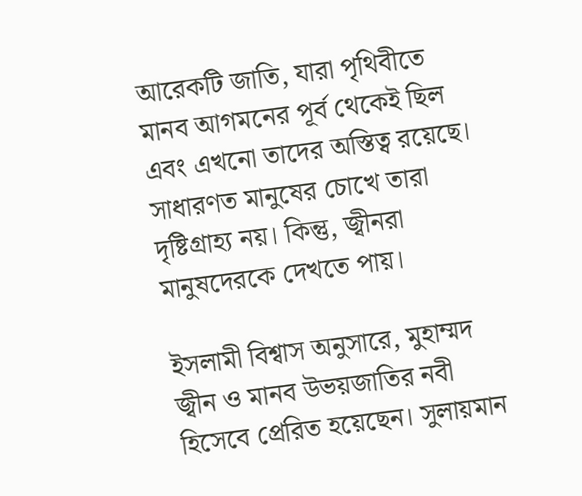আরেকটি জাতি, যারা পৃথিবীতে মানব আগমনের পূর্ব থেকেই ছিল এবং এখনো তাদের অস্তিত্ব রয়েছে। সাধারণত মানুষের চোখে তারা দৃষ্টিগ্রাহ্য নয়। কিন্তু, জ্বীনরা মানুষদেরকে দেখতে পায়।

ইসলামী বিশ্বাস অনুসারে, মুহাম্মদ জ্বীন ও মানব উভয়জাতির নবী হিসেবে প্রেরিত হয়েছেন। সুলায়মান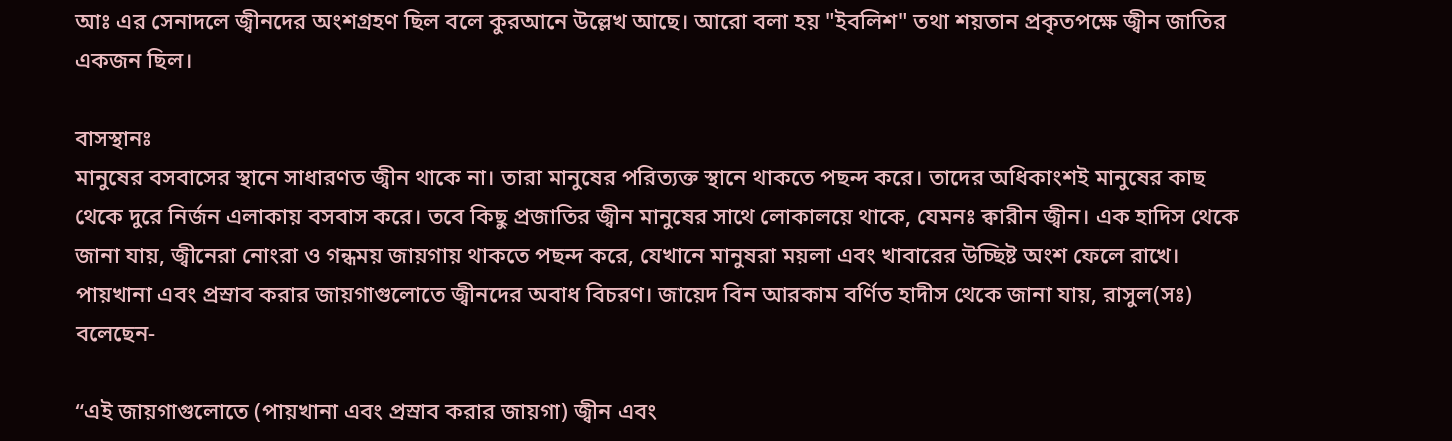আঃ এর সেনাদলে জ্বীনদের অংশগ্রহণ ছিল বলে কুরআনে উল্লেখ আছে। আরো বলা হয় "ইবলিশ" তথা শয়তান প্রকৃতপক্ষে জ্বীন জাতির একজন ছিল।

বাসস্থানঃ
মানুষের বসবাসের স্থানে সাধারণত জ্বীন থাকে না। তারা মানুষের পরিত্যক্ত স্থানে থাকতে পছন্দ করে। তাদের অধিকাংশই মানুষের কাছ থেকে দুরে নির্জন এলাকায় বসবাস করে। তবে কিছু প্রজাতির জ্বীন মানুষের সাথে লোকালয়ে থাকে, যেমনঃ ক্বারীন জ্বীন। এক হাদিস থেকে জানা যায়, জ্বীনেরা নোংরা ও গন্ধময় জায়গায় থাকতে পছন্দ করে, যেখানে মানুষরা ময়লা এবং খাবারের উচ্ছিষ্ট অংশ ফেলে রাখে। পায়খানা এবং প্রস্রাব করার জায়গাগুলোতে জ্বীনদের অবাধ বিচরণ। জায়েদ বিন আরকাম বর্ণিত হাদীস থেকে জানা যায়, রাসুল(সঃ) বলেছেন-

“এই জায়গাগুলোতে (পায়খানা এবং প্রস্রাব করার জায়গা) জ্বীন এবং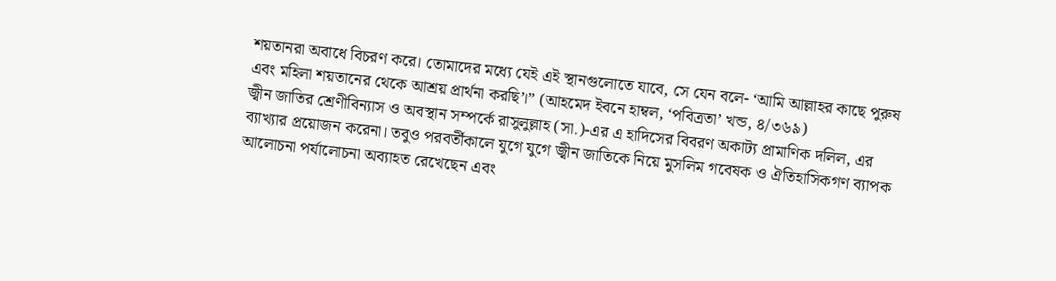শয়তানরা অবাধে বিচরণ করে। তোমাদের মধ্যে যেই এই স্থানগুলোতে যাবে, সে যেন বলে- ‘আমি আল্লাহর কাছে পুরুষ এবং মহিলা শয়তানের থেকে আশ্রয় প্রার্থনা করছি’।” (আহমেদ ইবনে হাম্বল, ‘পবিত্রতা’ খন্ড, ৪/৩৬৯)
জ্বীন জাতির শ্রেণীবিন্যাস ও অবস্থান সম্পর্কে রাসুলুল্লাহ (সা.)-এর এ হাদিসের বিবরণ অকাট্য প্রামাণিক দলিল, এর ব্যাখ্যার প্রয়োজন করেনা। তবুও পরবর্তীকালে যুগে যুগে জ্বীন জাতিকে নিয়ে মুসলিম গবেষক ও ঐতিহাসিকগণ ব্যাপক আলোচনা পর্যালোচনা অব্যাহত রেখেছেন এবং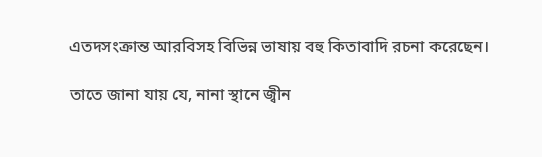এতদসংক্রান্ত আরবিসহ বিভিন্ন ভাষায় বহু কিতাবাদি রচনা করেছেন।

তাতে জানা যায় যে, নানা স্থানে জ্বীন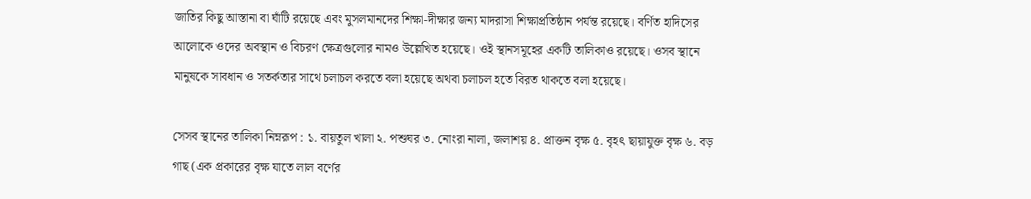জাতির কিছু আস্তানা বা ঘাঁটি রয়েছে এবং মুসলমানদের শিক্ষা-দীক্ষার জন্য মাদরাসা শিক্ষাপ্রতিষ্ঠান পর্যন্ত রয়েছে। বর্ণিত হাদিসের আলোকে ওদের অবস্থান ও বিচরণ ক্ষেত্রগুলোর নামও উল্লেখিত হয়েছে। ওই স্থানসমূহের একটি তালিকাও রয়েছে। ওসব স্থানে মানুষকে সাবধান ও সতর্কতার সাথে চলাচল করতে বলা হয়েছে অথবা চলাচল হতে বিরত থাকতে বলা হয়েছে।

সেসব স্থানের তালিকা নিম্নরূপ : ১. বায়তুল খালা ২. পশুঘর ৩. নোংরা নালা, জলাশয় ৪. প্রাক্তন বৃক্ষ ৫. বৃহৎ ছায়াযুক্ত বৃক্ষ ৬. বড় গাছ (এক প্রকারের বৃক্ষ যাতে লাল বর্ণের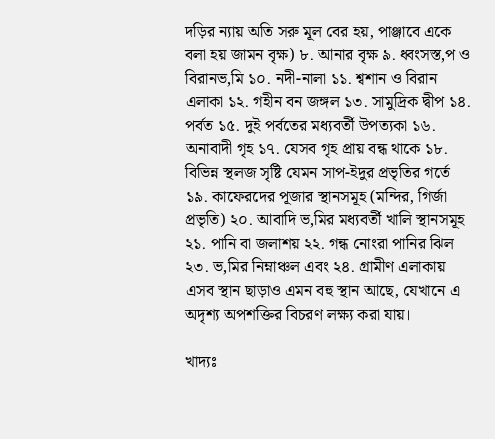দড়ির ন্যায় অতি সরু মূল বের হয়, পাঞ্জাবে একে বলা হয় জামন বৃক্ষ) ৮. আনার বৃক্ষ ৯. ধ্বংসস্ত‚প ও বিরানভ‚মি ১০. নদী-নালা ১১. শ্বশান ও বিরান এলাকা ১২. গহীন বন জঙ্গল ১৩. সামুদ্রিক দ্বীপ ১৪. পর্বত ১৫. দুই পর্বতের মধ্যবর্তী উপত্যকা ১৬. অনাবাদী গৃহ ১৭. যেসব গৃহ প্রায় বন্ধ থাকে ১৮. বিভিন্ন স্থলজ সৃষ্টি যেমন সাপ-ইদুর প্রভৃতির গর্তে ১৯. কাফেরদের পূজার স্থানসমূহ (মন্দির, গির্জা প্রভৃতি) ২০. আবাদি ভ‚মির মধ্যবর্তী খালি স্থানসমূহ ২১. পানি বা জলাশয় ২২. গন্ধ নোংরা পানির ঝিল ২৩. ভ‚মির নিম্নাঞ্চল এবং ২৪. গ্রামীণ এলাকায় এসব স্থান ছাড়াও এমন বহু স্থান আছে, যেখানে এ অদৃশ্য অপশক্তির বিচরণ লক্ষ্য করা যায়।

খাদ্যঃ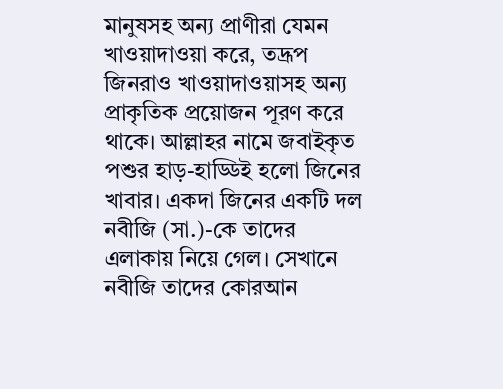মানুষসহ অন্য প্রাণীরা যেমন খাওয়াদাওয়া করে, তদ্রূপ জিনরাও খাওয়াদাওয়াসহ অন্য প্রাকৃতিক প্রয়োজন পূরণ করে থাকে। আল্লাহর নামে জবাইকৃত পশুর হাড়-হাড্ডিই হলো জিনের খাবার। একদা জিনের একটি দল নবীজি (সা.)-কে তাদের এলাকায় নিয়ে গেল। সেখানে নবীজি তাদের কোরআন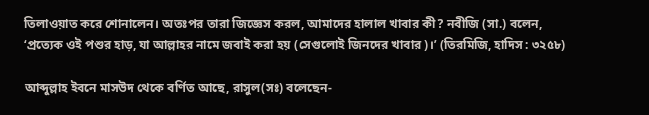তিলাওয়াত করে শোনালেন। অতঃপর তারা জিজ্ঞেস করল, আমাদের হালাল খাবার কী? নবীজি (সা.) বলেন, ‘প্রত্যেক ওই পশুর হাড়, যা আল্লাহর নামে জবাই করা হয় (সেগুলোই জিনদের খাবার)।’ (তিরমিজি, হাদিস : ৩২৫৮)

আব্দুল্লাহ ইবনে মাসউদ থেকে বর্ণিত আছে, রাসুল(সঃ) বলেছেন-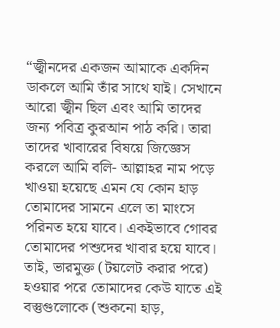“জ্বীনদের একজন আমাকে একদিন ডাকলে আমি তাঁর সাথে যাই। সেখানে আরো জ্বীন ছিল এবং আমি তাদের জন্য পবিত্র কুরআন পাঠ করি। তারা তাদের খাবারের বিষয়ে জিজ্ঞেস করলে আমি বলি- আল্লাহর নাম পড়ে খাওয়া হয়েছে এমন যে কোন হাড় তোমাদের সামনে এলে তা মাংসে পরিনত হয়ে যাবে। একইভাবে গোবর তোমাদের পশুদের খাবার হয়ে যাবে। তাই, ভারমুক্ত (টয়লেট করার পরে) হওয়ার পরে তোমাদের কেউ যাতে এই বস্তুগুলোকে (শুকনো হাড়,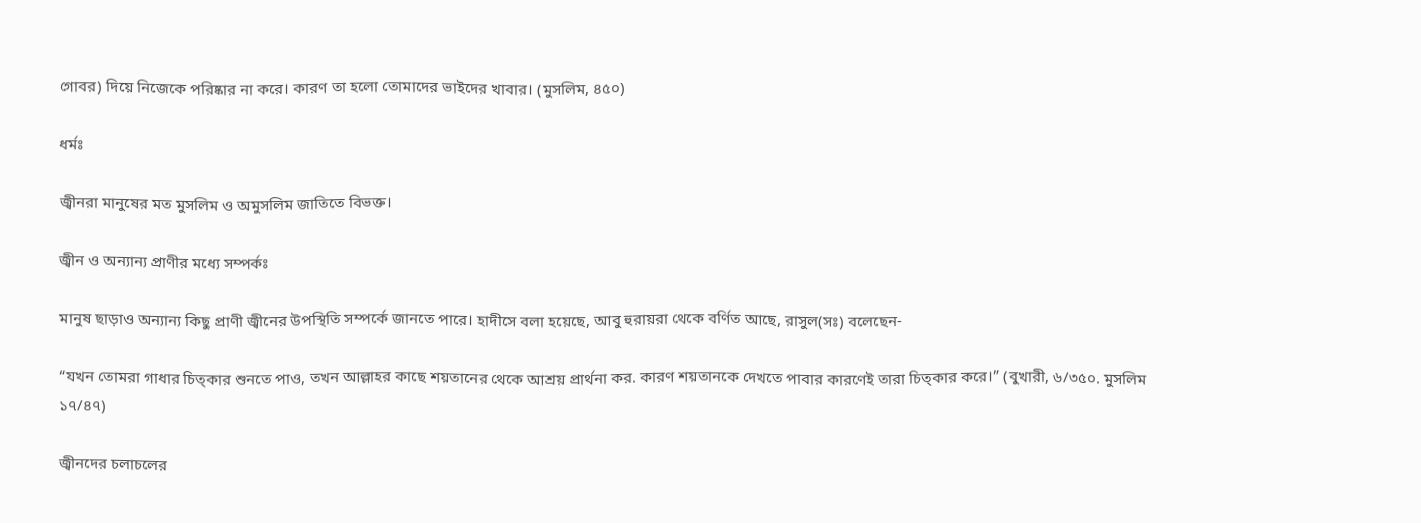গোবর) দিয়ে নিজেকে পরিষ্কার না করে। কারণ তা হলো তোমাদের ভাইদের খাবার। (মুসলিম, ৪৫০)

ধর্মঃ

জ্বীনরা মানুষের মত মুসলিম ও অমুসলিম জাতিতে বিভক্ত।

জ্বীন ও অন্যান্য প্রাণীর মধ্যে সম্পর্কঃ

মানুষ ছাড়াও অন্যান্য কিছু প্রাণী জ্বীনের উপস্থিতি সম্পর্কে জানতে পারে। হাদীসে বলা হয়েছে, আবু হুরায়রা থেকে বর্ণিত আছে, রাসুল(সঃ) বলেছেন-

“যখন তোমরা গাধার চিত্কার শুনতে পাও, তখন আল্লাহর কাছে শয়তানের থেকে আশ্রয় প্রার্থনা কর. কারণ শয়তানকে দেখতে পাবার কারণেই তারা চিত্কার করে।” (বুখারী, ৬/৩৫০. মুসলিম ১৭/৪৭)

জ্বীনদের চলাচলের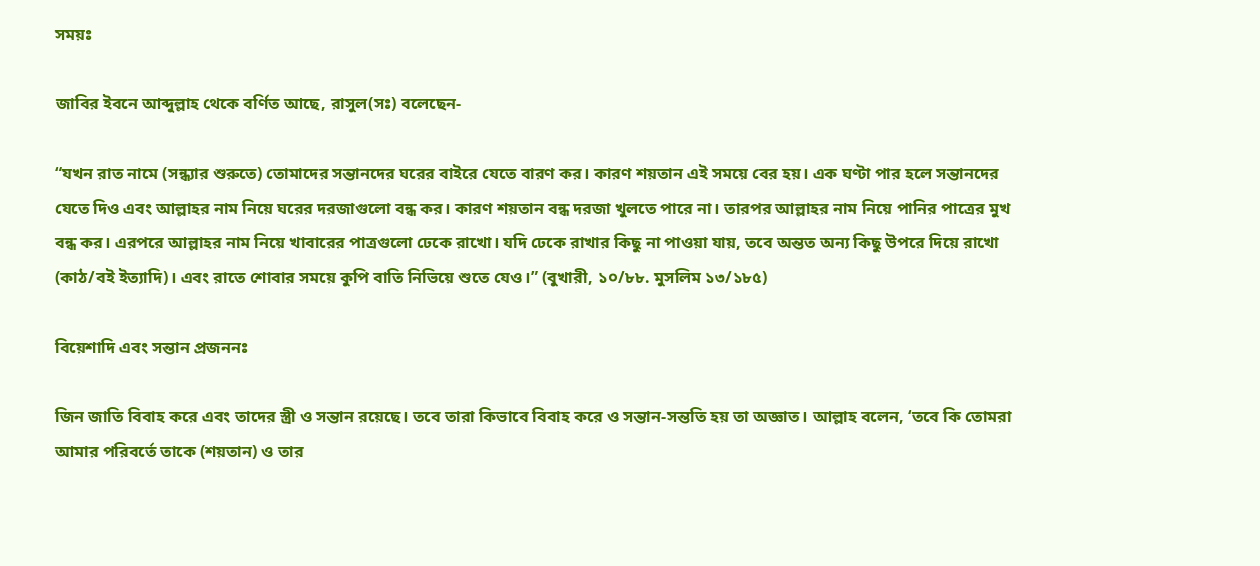সময়ঃ

জাবির ইবনে আব্দুল্লাহ থেকে বর্ণিত আছে, রাসুল(সঃ) বলেছেন-

“যখন রাত নামে (সন্ধ্যার শুরুতে) তোমাদের সন্তানদের ঘরের বাইরে যেতে বারণ কর। কারণ শয়তান এই সময়ে বের হয়। এক ঘণ্টা পার হলে সন্তানদের যেতে দিও এবং আল্লাহর নাম নিয়ে ঘরের দরজাগুলো বন্ধ কর। কারণ শয়তান বন্ধ দরজা খুলতে পারে না। তারপর আল্লাহর নাম নিয়ে পানির পাত্রের মুখ বন্ধ কর। এরপরে আল্লাহর নাম নিয়ে খাবারের পাত্রগুলো ঢেকে রাখো। যদি ঢেকে রাখার কিছু না পাওয়া যায়, তবে অন্তত অন্য কিছু উপরে দিয়ে রাখো (কাঠ/বই ইত্যাদি)। এবং রাতে শোবার সময়ে কুপি বাতি নিভিয়ে শুতে যেও।” (বুখারী, ১০/৮৮. মুসলিম ১৩/১৮৫)

বিয়েশাদি এবং সন্তান প্রজননঃ

জিন জাতি বিবাহ করে এবং তাদের স্ত্রী ও সন্তান রয়েছে। তবে তারা কিভাবে বিবাহ করে ও সন্তান-সন্ততি হয় তা অজ্ঞাত। আল্লাহ বলেন, ‘তবে কি তোমরা আমার পরিবর্তে তাকে (শয়তান) ও তার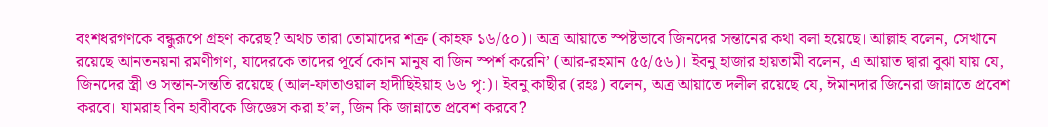বংশধরগণকে বন্ধুরূপে গ্রহণ করেছ? অথচ তারা তোমাদের শত্রু (কাহফ ১৬/৫০)। অত্র আয়াতে স্পষ্টভাবে জিনদের সন্তানের কথা বলা হয়েছে। আল্লাহ বলেন, সেখানে রয়েছে আনতনয়না রমণীগণ, যাদেরকে তাদের পূর্বে কোন মানুষ বা জিন স্পর্শ করেনি’ (আর-রহমান ৫৫/৫৬)। ইবনু হাজার হায়তামী বলেন, এ আয়াত দ্বারা বুঝা যায় যে, জিনদের স্ত্রী ও সন্তান-সন্ততি রয়েছে (আল-ফাতাওয়াল হাদীছিইয়াহ ৬৬ পৃ:)। ইবনু কাছীর (রহঃ) বলেন, অত্র আয়াতে দলীল রয়েছে যে, ঈমানদার জিনেরা জান্নাতে প্রবেশ করবে। যামরাহ বিন হাবীবকে জিজ্ঞেস করা হ’ল, জিন কি জান্নাতে প্রবেশ করবে?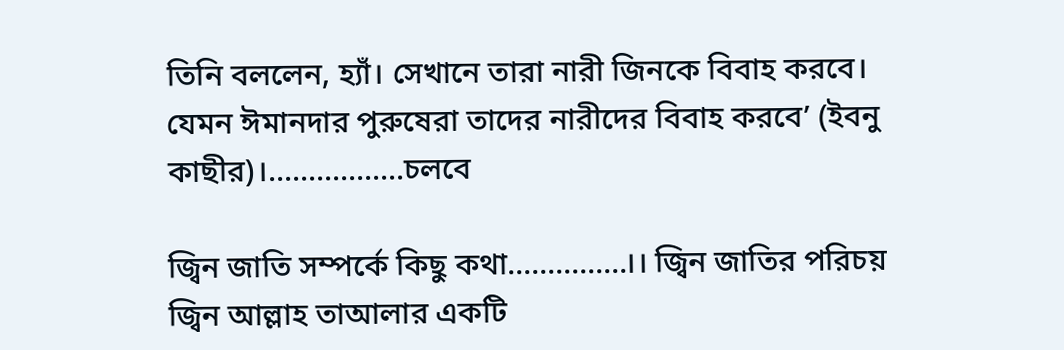তিনি বললেন, হ্যাঁ। সেখানে তারা নারী জিনকে বিবাহ করবে। যেমন ঈমানদার পুরুষেরা তাদের নারীদের বিবাহ করবে’ (ইবনু কাছীর)।.................চলবে

জ্বিন জাতি সম্পর্কে কিছু কথা...............।। জ্বিন জাতির পরিচয় জ্বিন আল্লাহ তাআলার একটি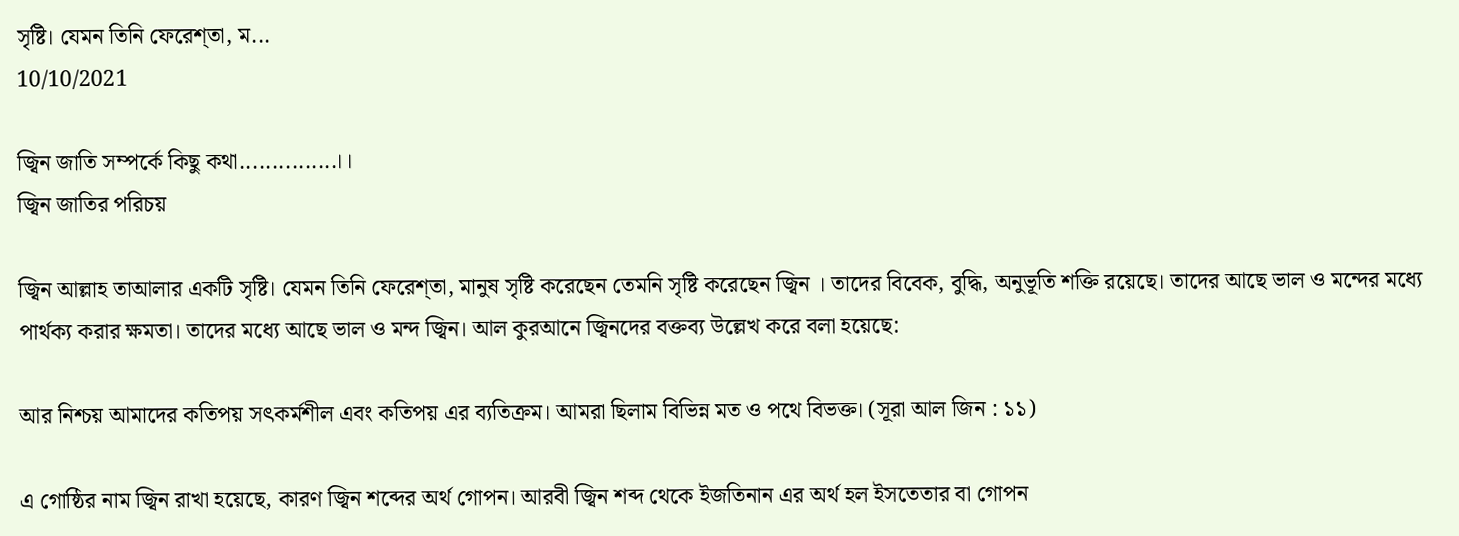সৃষ্টি। যেমন তিনি ফেরেশ্‌তা, ম...
10/10/2021

জ্বিন জাতি সম্পর্কে কিছু কথা...............।।
জ্বিন জাতির পরিচয়

জ্বিন আল্লাহ তাআলার একটি সৃষ্টি। যেমন তিনি ফেরেশ্‌তা, মানুষ সৃষ্টি করেছেন তেমনি সৃষ্টি করেছেন জ্বিন । তাদের বিবেক, বুদ্ধি, অনুভূতি শক্তি রয়েছে। তাদের আছে ভাল ও মন্দের মধ্যে পার্থক্য করার ক্ষমতা। তাদের মধ্যে আছে ভাল ও মন্দ জ্বিন। আল কুরআনে জ্বিনদের বক্তব্য উল্লেখ করে বলা হয়েছে:

আর নিশ্চয় আমাদের কতিপয় সৎকর্মশীল এবং কতিপয় এর ব্যতিক্রম। আমরা ছিলাম বিভিন্ন মত ও পথে বিভক্ত। (সূরা আল জিন : ১১)

এ গোষ্ঠির নাম জ্বিন রাখা হয়েছে, কারণ জ্বিন শব্দের অর্থ গোপন। আরবী জ্বিন শব্দ থেকে ইজতিনান এর অর্থ হল ইসতেতার বা গোপন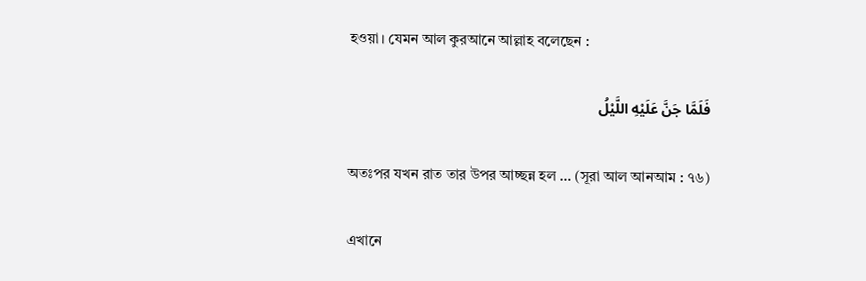হওয়া। যেমন আল কুরআনে আল্লাহ বলেছেন :

فَلَمَّا جَنَّ عَلَيْهِ اللَّيْلُ

অতঃপর যখন রাত তার উপর আচ্ছন্ন হল … (সূরা আল আনআম : ৭৬)

এখানে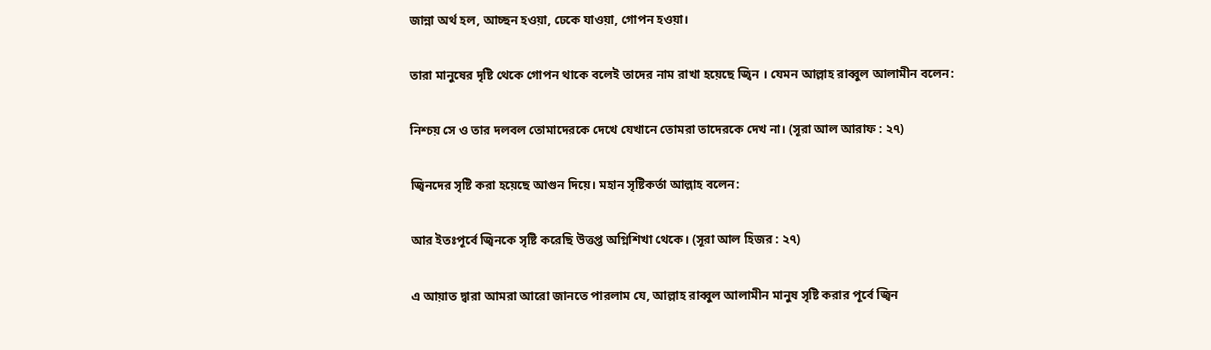জান্না অর্থ হল, আচ্ছন হওয়া, ঢেকে যাওয়া, গোপন হওয়া।

তারা মানুষের দৃষ্টি থেকে গোপন থাকে বলেই তাদের নাম রাখা হয়েছে জ্বিন । যেমন আল্লাহ রাব্বুল আলামীন বলেন:

নিশ্চয় সে ও তার দলবল তোমাদেরকে দেখে যেখানে তোমরা তাদেরকে দেখ না। (সূরা আল আরাফ : ২৭)

জ্বিনদের সৃষ্টি করা হয়েছে আগুন দিয়ে। মহান সৃষ্টিকর্তা আল্লাহ বলেন:

আর ইতঃপূর্বে জ্বিনকে সৃষ্টি করেছি উত্তপ্ত অগ্নিশিখা থেকে। (সূরা আল হিজর : ২৭)

এ আয়াত দ্বারা আমরা আরো জানতে পারলাম যে, আল্লাহ রাব্বুল আলামীন মানুষ সৃষ্টি করার পূর্বে জ্বিন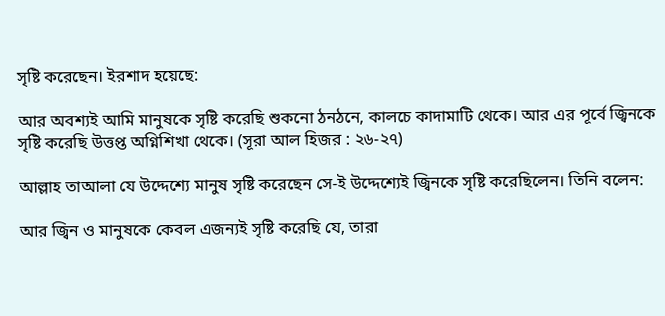সৃষ্টি করেছেন। ইরশাদ হয়েছে:

আর অবশ্যই আমি মানুষকে সৃষ্টি করেছি শুকনো ঠনঠনে, কালচে কাদামাটি থেকে। আর এর পূর্বে জ্বিনকে সৃষ্টি করেছি উত্তপ্ত অগ্নিশিখা থেকে। (সূরা আল হিজর : ২৬-২৭)

আল্লাহ তাআলা যে উদ্দেশ্যে মানুষ সৃষ্টি করেছেন সে-ই উদ্দেশ্যেই জ্বিনকে সৃষ্টি করেছিলেন। তিনি বলেন:

আর জ্বিন ও মানুষকে কেবল এজন্যই সৃষ্টি করেছি যে, তারা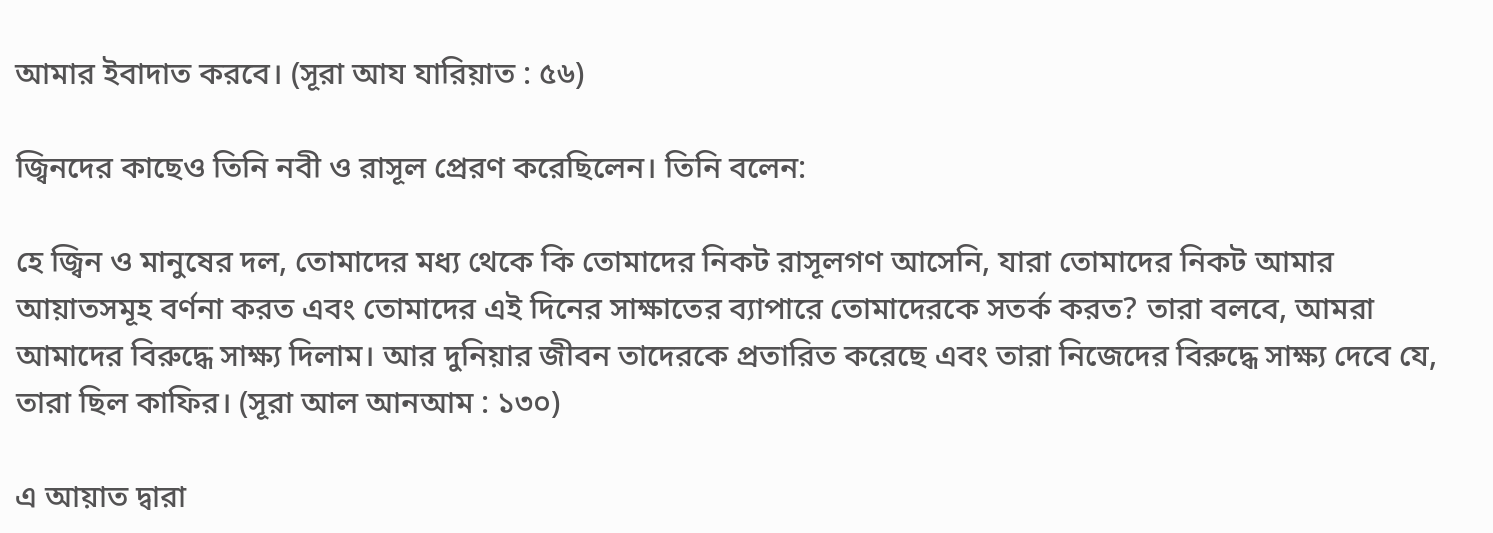আমার ইবাদাত করবে। (সূরা আয যারিয়াত : ৫৬)

জ্বিনদের কাছেও তিনি নবী ও রাসূল প্রেরণ করেছিলেন। তিনি বলেন:

হে জ্বিন ও মানুষের দল, তোমাদের মধ্য থেকে কি তোমাদের নিকট রাসূলগণ আসেনি, যারা তোমাদের নিকট আমার আয়াতসমূহ বর্ণনা করত এবং তোমাদের এই দিনের সাক্ষাতের ব্যাপারে তোমাদেরকে সতর্ক করত? তারা বলবে, আমরা আমাদের বিরুদ্ধে সাক্ষ্য দিলাম। আর দুনিয়ার জীবন তাদেরকে প্রতারিত করেছে এবং তারা নিজেদের বিরুদ্ধে সাক্ষ্য দেবে যে, তারা ছিল কাফির। (সূরা আল আনআম : ১৩০)

এ আয়াত দ্বারা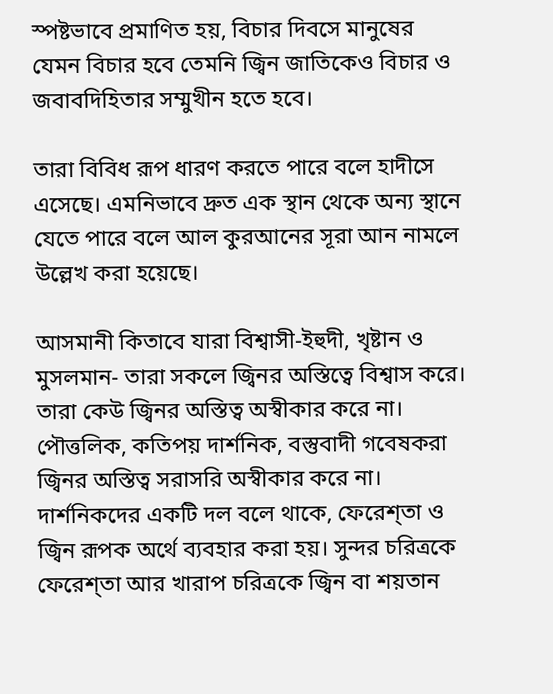স্পষ্টভাবে প্রমাণিত হয়, বিচার দিবসে মানুষের যেমন বিচার হবে তেমনি জ্বিন জাতিকেও বিচার ও জবাবদিহিতার সম্মুখীন হতে হবে।

তারা বিবিধ রূপ ধারণ করতে পারে বলে হাদীসে এসেছে। এমনিভাবে দ্রুত এক স্থান থেকে অন্য স্থানে যেতে পারে বলে আল কুরআনের সূরা আন নামলে উল্লেখ করা হয়েছে।

আসমানী কিতাবে যারা বিশ্বাসী-ইহুদী, খৃষ্টান ও মুসলমান- তারা সকলে জ্বিনর অস্তিত্বে বিশ্বাস করে। তারা কেউ জ্বিনর অস্তিত্ব অস্বীকার করে না। পৌত্তলিক, কতিপয় দার্শনিক, বস্তুবাদী গবেষকরা জ্বিনর অস্তিত্ব সরাসরি অস্বীকার করে না। দার্শনিকদের একটি দল বলে থাকে, ফেরেশ্‌তা ও জ্বিন রূপক অর্থে ব্যবহার করা হয়। সুন্দর চরিত্রকে ফেরেশ্‌তা আর খারাপ চরিত্রকে জ্বিন বা শয়তান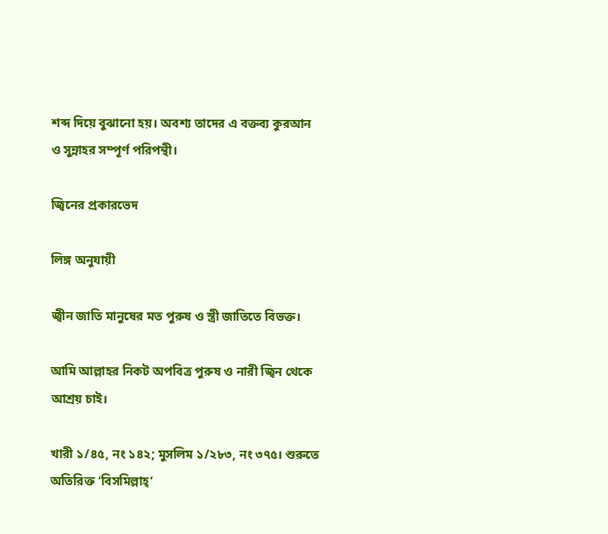শব্দ দিয়ে বুঝানো হয়। অবশ্য তাদের এ বক্তব্য কুরআন ও সুন্নাহর সম্পূর্ণ পরিপন্থী।

জ্বিনের প্রকারভেদ

লিঙ্গ অনুযায়ী

জ্বীন জাতি মানুষের মত পুরুষ ও স্ত্রী জাতিতে বিভক্ত।

আমি আল্লাহর নিকট অপবিত্র পুরুষ ও নারী জ্বিন থেকে আশ্রয় চাই।

খারী ১/৪৫, নং ১৪২; মুসলিম ১/২৮৩, নং ৩৭৫। শুরুতে অতিরিক্ত ‘বিসমিল্লাহ্‌’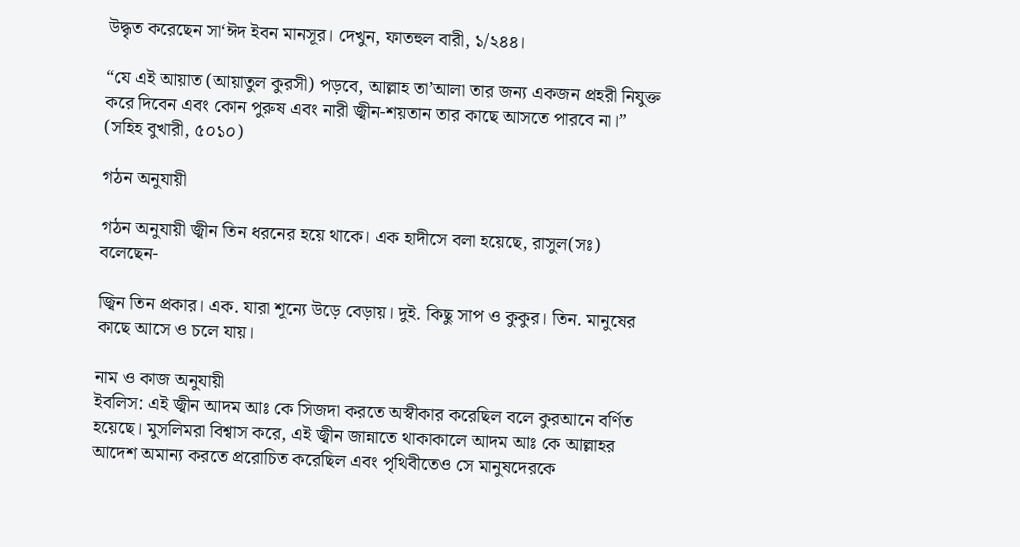উদ্ধৃত করেছেন সা‘ঈদ ইবন মানসূর। দেখুন, ফাতহুল বারী, ১/২৪৪।

“যে এই আয়াত (আয়াতুল কুরসী) পড়বে, আল্লাহ তা’আলা তার জন্য একজন প্রহরী নিযুক্ত করে দিবেন এবং কোন পুরুষ এবং নারী জ্বীন-শয়তান তার কাছে আসতে পারবে না।” (সহিহ বুখারী, ৫০১০)

গঠন অনুযায়ী

গঠন অনুযায়ী জ্বীন তিন ধরনের হয়ে থাকে। এক হাদীসে বলা হয়েছে, রাসুল(সঃ) বলেছেন-

জ্বিন তিন প্রকার। এক. যারা শূন্যে উড়ে বেড়ায়। দুই. কিছু সাপ ও কুকুর। তিন. মানুষের কাছে আসে ও চলে যায়।

নাম ও কাজ অনুযায়ী
ইবলিস: এই জ্বীন আদম আঃ কে সিজদা করতে অস্বীকার করেছিল বলে কুরআনে বর্ণিত হয়েছে। মুসলিমরা বিশ্বাস করে, এই জ্বীন জান্নাতে থাকাকালে আদম আঃ কে আল্লাহর আদেশ অমান্য করতে প্ররোচিত করেছিল এবং পৃথিবীতেও সে মানুষদেরকে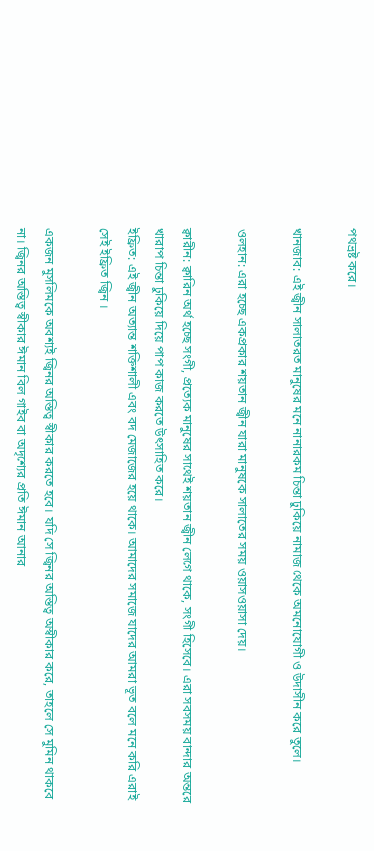পথভ্রষ্ট করে।

খানজাব: এই জ্বীন সালাতরত মানুষের মনে নানারকম চিন্তা ঢুকিয়ে নামাজ থেকে অমনোযোগী ও উদাসীন করে তুলে।

ওলহান: এরা হচ্ছে একপ্রকার শয়তান জ্বীন যারা মানুষকে সালাতের সময় ওয়াসওয়াসা দেয়।

ক্বারীন: ক্বারিন অর্থ হচ্ছে সংগী, প্রত্যেক মানুষের সাথেই শয়তান জ্বীন লেগে থাকে, সংগী হিসেবে। এরা সবসময় বান্দার অন্তরে খারাপ চিন্তা ঢুকিয়ে দিয়ে পাপ কাজ করতে উৎসাহিত করে।
ইফ্রিত: এই জ্বীন অত্যান্ত শক্তিশালী এবং বদ মেজাজের হয়ে থাকে। আমাদের সমাজে যাদের আমরা ভূত বলে মনে করি এরাই সেই ইফ্রিত জ্বিন ।

একজন মুসলিমকে অবশ্যই জ্বিনর অস্তিত্ব স্বীকার করতে হবে। যদি সে জ্বিনর অস্তিত্ব অস্বীকার করে, তাহলে সে মুমিন থাকবে না। জ্বিনর অস্তিত্ব স্বীকার ঈমান বিল গাইব বা অদৃশ্যের প্রতি ঈমান আনার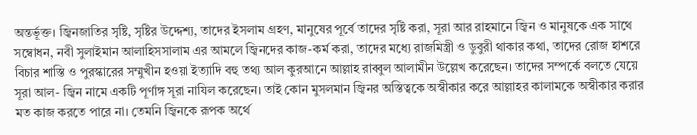অন্তর্ভূক্ত। জ্বিনজাতির সৃষ্টি, সৃষ্টির উদ্দেশ্য, তাদের ইসলাম গ্রহণ, মানুষের পূর্বে তাদের সৃষ্টি করা, সূরা আর রাহমানে জ্বিন ও মানুষকে এক সাথে সম্বোধন, নবী সুলাইমান আলাহিসসালাম এর আমলে জ্বিনদের কাজ-কর্ম করা, তাদের মধ্যে রাজমিস্ত্রী ও ডুবুরী থাকার কথা, তাদের রোজ হাশরে বিচার শাস্তি ও পুরস্কারের সম্মুখীন হওয়া ইত্যাদি বহু তথ্য আল কুরআনে আল্লাহ রাব্বুল আলামীন উল্লেখ করেছেন। তাদের সম্পর্কে বলতে যেয়ে সূরা আল- জ্বিন নামে একটি পূর্ণাঙ্গ সূরা নাযিল করেছেন। তাই কোন মুসলমান জ্বিনর অস্তিত্বকে অস্বীকার করে আল্লাহর কালামকে অস্বীকার করার মত কাজ করতে পারে না। তেমনি জ্বিনকে রূপক অর্থে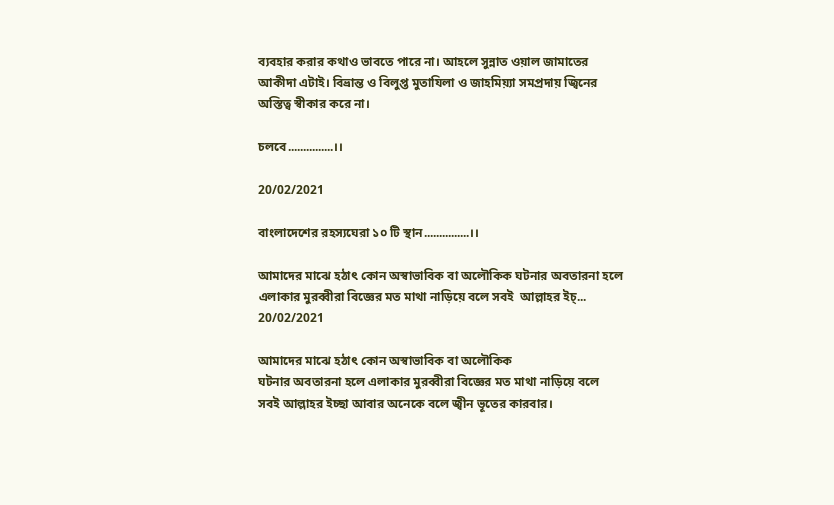ব্যবহার করার কথাও ভাবতে পারে না। আহলে সুন্নাত ওয়াল জামাতের আকীদা এটাই। বিভ্রান্ত ও বিলুপ্ত মুতাযিলা ও জাহমিয়্যা সমপ্রদায় জ্বিনের অস্তিত্ব স্বীকার করে না।

চলবে...............।।

20/02/2021

বাংলাদেশের রহস্যঘেরা ১০ টি স্থান...............।।

আমাদের মাঝে হঠাৎ কোন অস্বাভাবিক বা অলৌকিক ঘটনার অবতারনা হলে এলাকার মুরব্বীরা বিজ্ঞের মত মাথা নাড়িয়ে বলে সবই  আল্লাহর ইচ্...
20/02/2021

আমাদের মাঝে হঠাৎ কোন অস্বাভাবিক বা অলৌকিক
ঘটনার অবতারনা হলে এলাকার মুরব্বীরা বিজ্ঞের মত মাথা নাড়িয়ে বলে সবই আল্লাহর ইচ্ছা আবার অনেকে বলে জ্বীন ভূতের কারবার।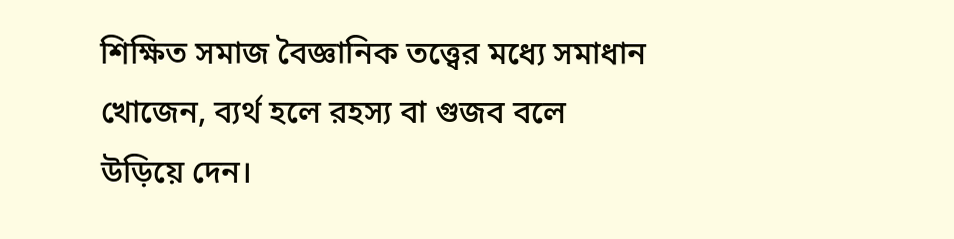শিক্ষিত সমাজ বৈজ্ঞানিক তত্ত্বের মধ্যে সমাধান খোজেন, ব্যর্থ হলে রহস্য বা গুজব বলে উড়িয়ে দেন।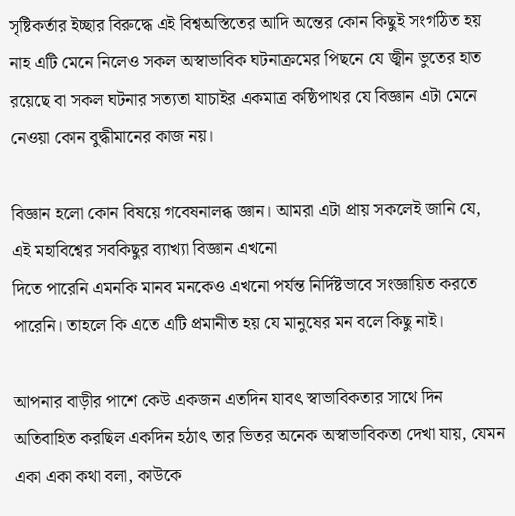সৃষ্টিকর্তার ইচ্ছার বিরুদ্ধে এই বিশ্বঅস্তিতের আদি অন্তের কোন কিছুই সংগঠিত হয় নাহ এটি মেনে নিলেও সকল অস্বাভাবিক ঘটনাক্রমের পিছনে যে জ্বীন ভুতের হাত রয়েছে বা সকল ঘটনার সত্যতা যাচাইর একমাত্র কষ্ঠিপাথর যে বিজ্ঞান এটা মেনে নেওয়া কোন বুদ্ধীমানের কাজ নয়।

বিজ্ঞান হলো কোন বিষয়ে গবেষনালব্ধ জ্ঞান। আমরা এটা প্রায় সকলেই জানি যে, এই মহাবিশ্বের সবকিছুর ব্যাখ্যা বিজ্ঞান এখনো
দিতে পারেনি এমনকি মানব মনকেও এখনো পর্যন্ত নির্দিষ্টভাবে সংজ্ঞায়িত করতে পারেনি। তাহলে কি এতে এটি প্রমানীত হয় যে মানুষের মন বলে কিছু নাই।

আপনার বাড়ীর পাশে কেউ একজন এতদিন যাবৎ স্বাভাবিকতার সাথে দিন অতিবাহিত করছিল একদিন হঠাৎ তার ভিতর অনেক অস্বাভাবিকতা দেখা যায়, যেমন একা একা কথা বলা, কাউকে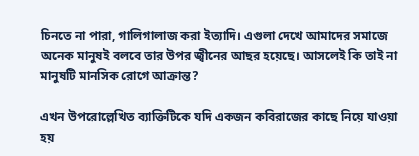চিনতে না পারা, গালিগালাজ করা ইত্যাদি। এগুলা দেখে আমাদের সমাজে অনেক মানুষই বলবে তার উপর জ্বীনের আছর হয়েছে। আসলেই কি তাই না মানুষটি মানসিক রোগে আক্রান্ত?

এখন উপরোল্লেখিত ব্যাক্তিটিকে যদি একজন কবিরাজের কাছে নিয়ে যাওয়া হয়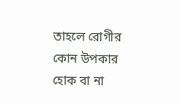তাহলে রোগীর কোন উপকার হোক বা না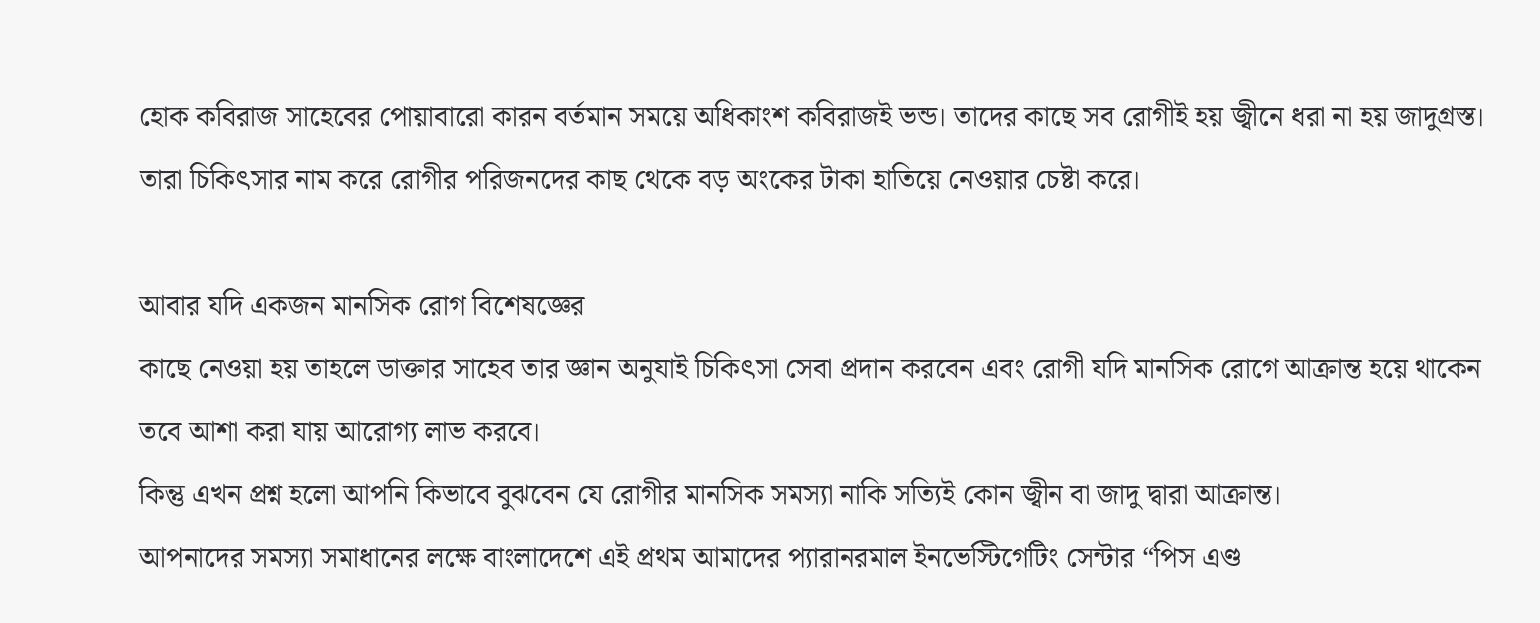হোক কবিরাজ সাহেবের পোয়াবারো কারন বর্তমান সময়ে অধিকাংশ কবিরাজই ভন্ড। তাদের কাছে সব রোগীই হয় জ্বীনে ধরা না হয় জাদুগ্রস্ত। তারা চিকিৎসার নাম করে রোগীর পরিজনদের কাছ থেকে বড় অংকের টাকা হাতিয়ে নেওয়ার চেষ্টা করে।

আবার যদি একজন মানসিক রোগ বিশেষজ্ঞের
কাছে নেওয়া হয় তাহলে ডাক্তার সাহেব তার জ্ঞান অনুযাই চিকিৎসা সেবা প্রদান করবেন এবং রোগী যদি মানসিক রোগে আক্রান্ত হয়ে থাকেন তবে আশা করা যায় আরোগ্য লাভ করবে।
কিন্তু এখন প্রশ্ন হলো আপনি কিভাবে বুঝবেন যে রোগীর মানসিক সমস্যা নাকি সত্যিই কোন জ্বীন বা জাদু দ্বারা আক্রান্ত।
আপনাদের সমস্যা সমাধানের লক্ষে বাংলাদেশে এই প্রথম আমাদের প্যারানরমাল ইনভেস্টিগেটিং সেন্টার “পিস এণ্ড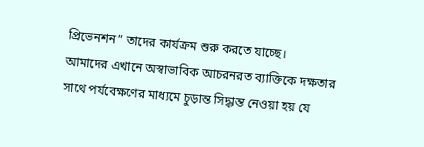প্রিভেনশন” তাদের কার্যক্রম শুরু করতে যাচ্ছে।
আমাদের এখানে অস্বাভাবিক আচরনরত ব্যাক্তিকে দক্ষতার সাথে পর্যবেক্ষণের মাধ্যমে চুড়ান্ত সিদ্ধান্ত নেওয়া হয় যে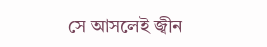সে আসলেই জ্বীন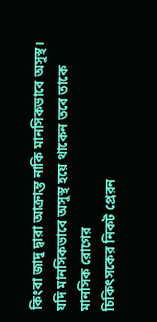কিংবা জাদু দ্বারা আক্রান্ত নাকি মানসিকভাবে অসুস্থ।
যদি মানসিকভাবে অসুস্থ হয়ে থাকেন তবে তাকে মানসিক রোগের
চিকিৎসকের নিকট প্রেরন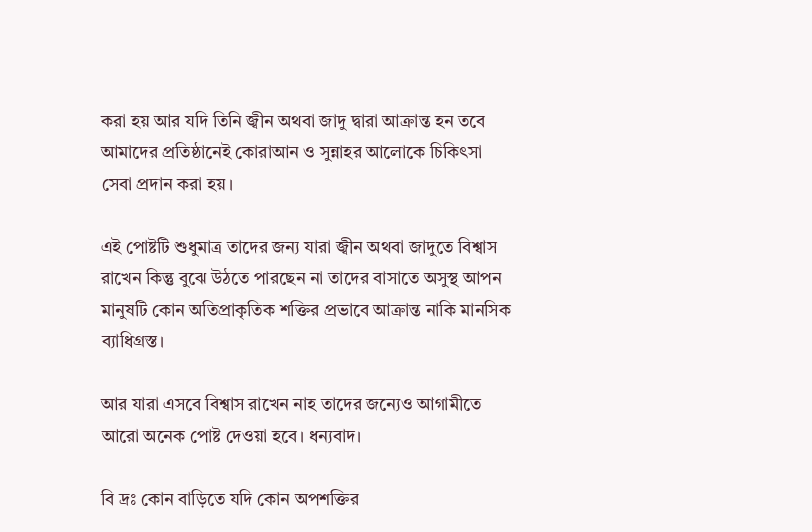করা হয় আর যদি তিনি জ্বীন অথবা জাদু দ্বারা আক্রান্ত হন তবে আমাদের প্রতিষ্ঠানেই কোরাআন ও সুন্নাহর আলোকে চিকিৎসা সেবা প্রদান করা হয়।

এই পোষ্টটি শুধুমাত্র তাদের জন্য যারা জ্বীন অথবা জাদুতে বিশ্বাস
রাখেন কিন্তু বুঝে উঠতে পারছেন না তাদের বাসাতে অসুস্থ আপন মানুষটি কোন অতিপ্রাকৃতিক শক্তির প্রভাবে আক্রান্ত নাকি মানসিক ব্যাধিগ্রস্ত।

আর যারা এসবে বিশ্বাস রাখেন নাহ তাদের জন্যেও আগামীতে আরো অনেক পোষ্ট দেওয়া হবে। ধন্যবাদ।

বি দ্রঃ কোন বাড়িতে যদি কোন অপশক্তির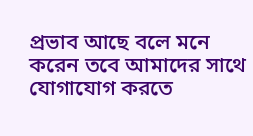প্রভাব আছে বলে মনে করেন তবে আমাদের সাথে যোগাযোগ করতে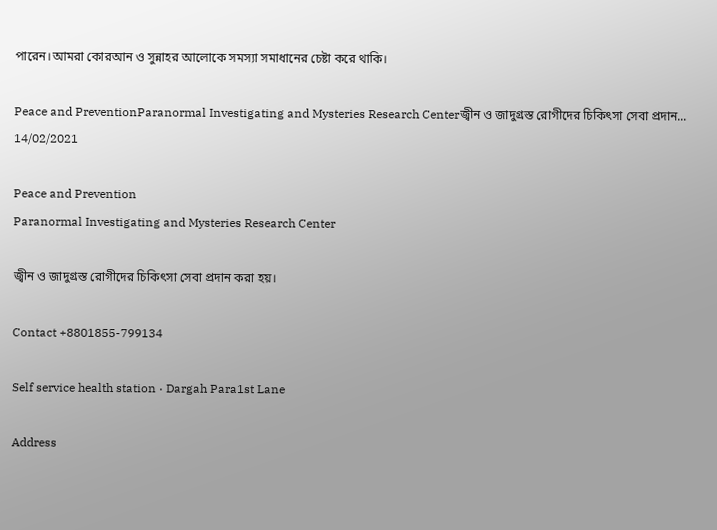পারেন।আমরা কোরআন ও সুন্নাহর আলোকে সমস্যা সমাধানের চেষ্টা করে থাকি।

Peace and PreventionParanormal Investigating and Mysteries Research Centerজ্বীন ও জাদুগ্রস্ত রোগীদের চিকিৎসা সেবা প্রদান...
14/02/2021

Peace and Prevention
Paranormal Investigating and Mysteries Research Center

জ্বীন ও জাদুগ্রস্ত রোগীদের চিকিৎসা সেবা প্রদান করা হয়।

Contact +8801855-799134

Self service health station · Dargah Para1st Lane

Address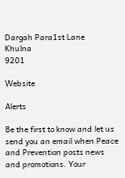Dargah Para1st Lane
Khulna
9201

Website

Alerts

Be the first to know and let us send you an email when Peace and Prevention posts news and promotions. Your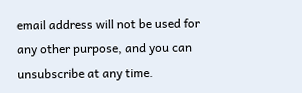email address will not be used for any other purpose, and you can unsubscribe at any time.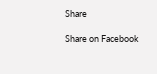Share

Share on Facebook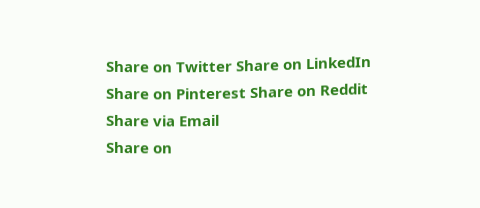Share on Twitter Share on LinkedIn
Share on Pinterest Share on Reddit Share via Email
Share on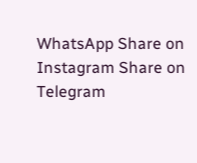WhatsApp Share on Instagram Share on Telegram